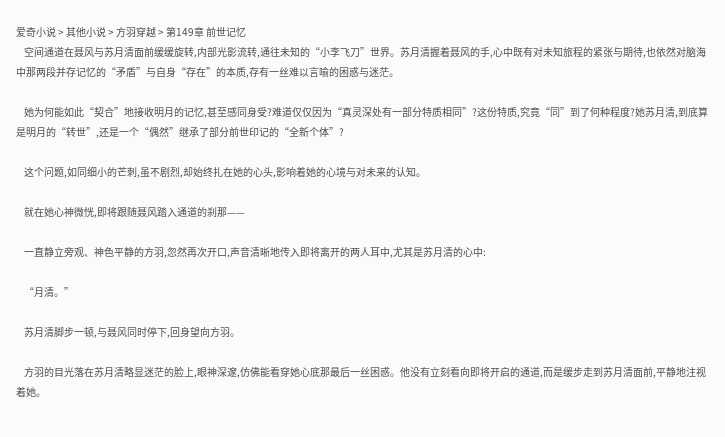爱奇小说 > 其他小说 > 方羽穿越 > 第149章 前世记忆
    空间通道在聂风与苏月清面前缓缓旋转,内部光影流转,通往未知的“小李飞刀”世界。苏月清握着聂风的手,心中既有对未知旅程的紧张与期待,也依然对脑海中那两段并存记忆的“矛盾”与自身“存在”的本质,存有一丝难以言喻的困惑与迷茫。

    她为何能如此“契合”地接收明月的记忆,甚至感同身受?难道仅仅因为“真灵深处有一部分特质相同”?这份特质,究竟“同”到了何种程度?她苏月清,到底算是明月的“转世”,还是一个“偶然”继承了部分前世印记的“全新个体”?

    这个问题,如同细小的芒刺,虽不剧烈,却始终扎在她的心头,影响着她的心境与对未来的认知。

    就在她心神微恍,即将跟随聂风踏入通道的刹那——

    一直静立旁观、神色平静的方羽,忽然再次开口,声音清晰地传入即将离开的两人耳中,尤其是苏月清的心中:

    “月清。”

    苏月清脚步一顿,与聂风同时停下,回身望向方羽。

    方羽的目光落在苏月清略显迷茫的脸上,眼神深邃,仿佛能看穿她心底那最后一丝困惑。他没有立刻看向即将开启的通道,而是缓步走到苏月清面前,平静地注视着她。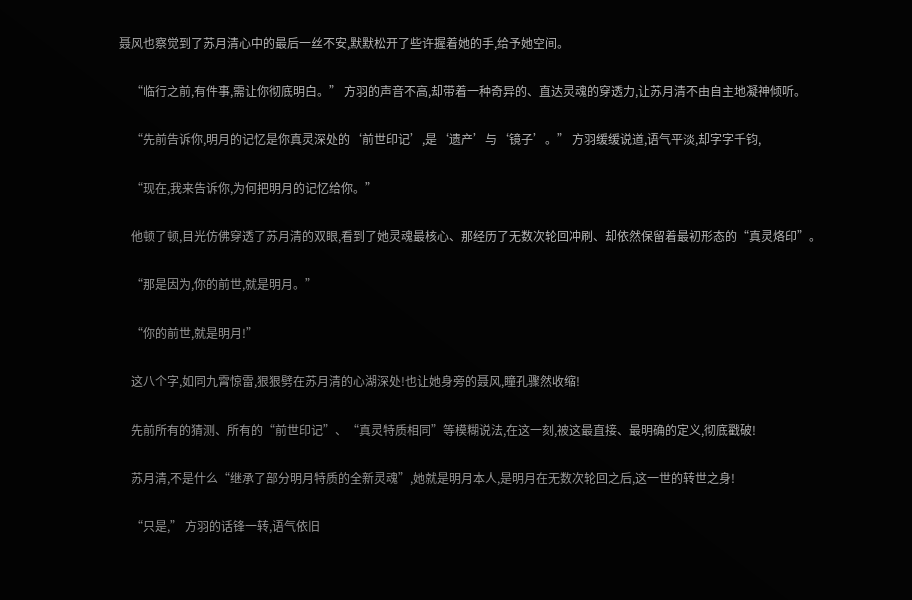聂风也察觉到了苏月清心中的最后一丝不安,默默松开了些许握着她的手,给予她空间。

    “临行之前,有件事,需让你彻底明白。” 方羽的声音不高,却带着一种奇异的、直达灵魂的穿透力,让苏月清不由自主地凝神倾听。

    “先前告诉你,明月的记忆是你真灵深处的‘前世印记’,是‘遗产’与‘镜子’。” 方羽缓缓说道,语气平淡,却字字千钧,

    “现在,我来告诉你,为何把明月的记忆给你。”

    他顿了顿,目光仿佛穿透了苏月清的双眼,看到了她灵魂最核心、那经历了无数次轮回冲刷、却依然保留着最初形态的“真灵烙印”。

    “那是因为,你的前世,就是明月。”

    “你的前世,就是明月!”

    这八个字,如同九霄惊雷,狠狠劈在苏月清的心湖深处!也让她身旁的聂风,瞳孔骤然收缩!

    先前所有的猜测、所有的“前世印记”、“真灵特质相同”等模糊说法,在这一刻,被这最直接、最明确的定义,彻底戳破!

    苏月清,不是什么“继承了部分明月特质的全新灵魂”,她就是明月本人,是明月在无数次轮回之后,这一世的转世之身!

    “只是,” 方羽的话锋一转,语气依旧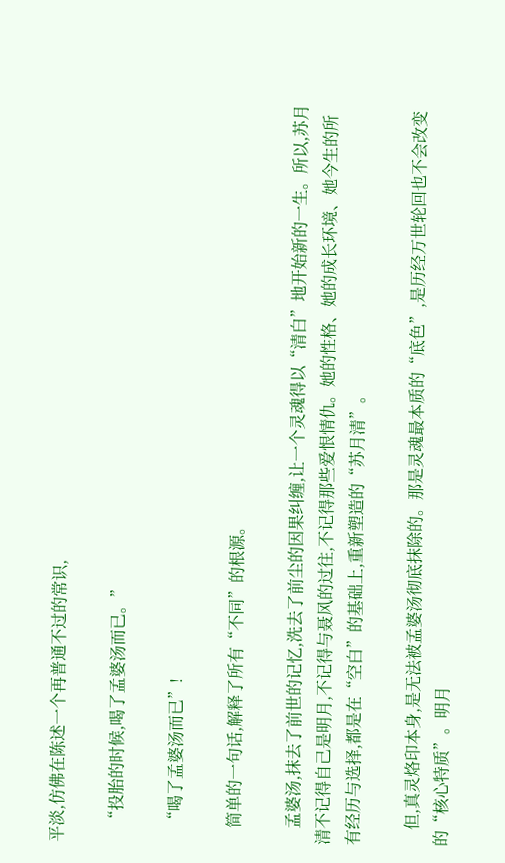平淡,仿佛在陈述一个再普通不过的常识,

    “投胎的时候,喝了孟婆汤而已。”

    “喝了孟婆汤而已”!

    简单的一句话,解释了所有“不同”的根源。

    孟婆汤,抹去了前世的记忆,洗去了前尘的因果纠缠,让一个灵魂得以“清白”地开始新的一生。所以,苏月清不记得自己是明月,不记得与聂风的过往,不记得那些爱恨情仇。她的性格、她的成长环境、她今生的所有经历与选择,都是在“空白”的基础上,重新塑造的“苏月清”。

    但,真灵烙印本身,是无法被孟婆汤彻底抹除的。那是灵魂最本质的“底色”,是历经万世轮回也不会改变的“核心特质”。明月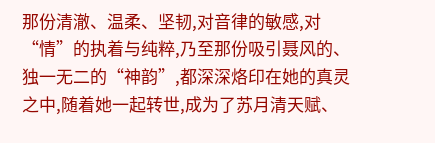那份清澈、温柔、坚韧,对音律的敏感,对“情”的执着与纯粹,乃至那份吸引聂风的、独一无二的“神韵”,都深深烙印在她的真灵之中,随着她一起转世,成为了苏月清天赋、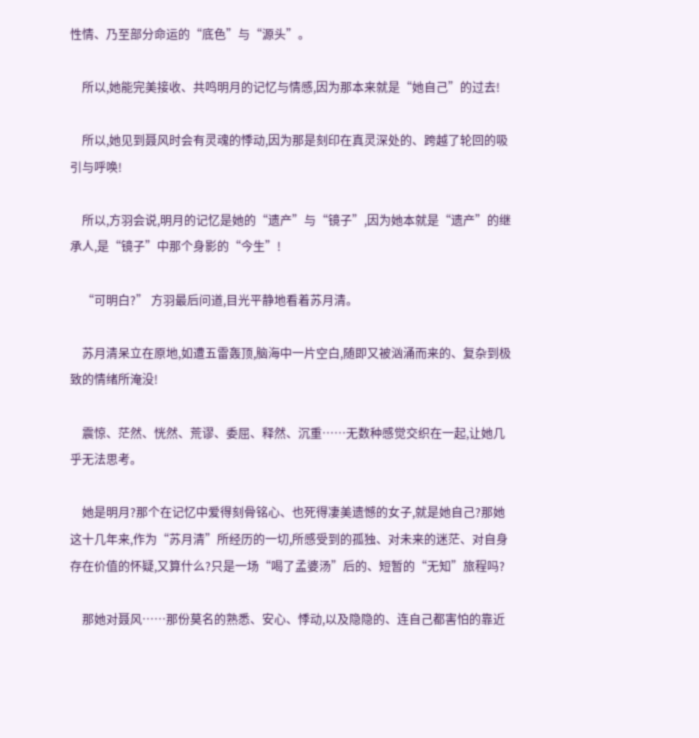性情、乃至部分命运的“底色”与“源头”。

    所以,她能完美接收、共鸣明月的记忆与情感,因为那本来就是“她自己”的过去!

    所以,她见到聂风时会有灵魂的悸动,因为那是刻印在真灵深处的、跨越了轮回的吸引与呼唤!

    所以,方羽会说,明月的记忆是她的“遗产”与“镜子”,因为她本就是“遗产”的继承人,是“镜子”中那个身影的“今生”!

    “可明白?” 方羽最后问道,目光平静地看着苏月清。

    苏月清呆立在原地,如遭五雷轰顶,脑海中一片空白,随即又被汹涌而来的、复杂到极致的情绪所淹没!

    震惊、茫然、恍然、荒谬、委屈、释然、沉重……无数种感觉交织在一起,让她几乎无法思考。

    她是明月?那个在记忆中爱得刻骨铭心、也死得凄美遗憾的女子,就是她自己?那她这十几年来,作为“苏月清”所经历的一切,所感受到的孤独、对未来的迷茫、对自身存在价值的怀疑,又算什么?只是一场“喝了孟婆汤”后的、短暂的“无知”旅程吗?

    那她对聂风……那份莫名的熟悉、安心、悸动,以及隐隐的、连自己都害怕的靠近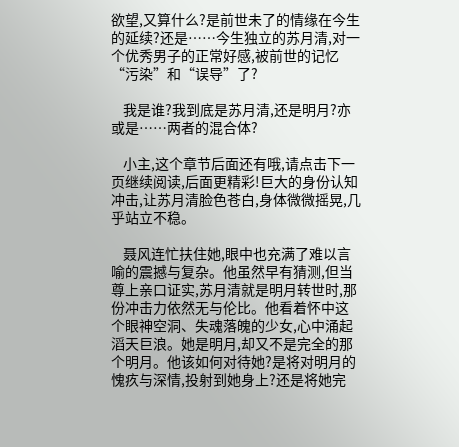欲望,又算什么?是前世未了的情缘在今生的延续?还是……今生独立的苏月清,对一个优秀男子的正常好感,被前世的记忆“污染”和“误导”了?

    我是谁?我到底是苏月清,还是明月?亦或是……两者的混合体?

    小主,这个章节后面还有哦,请点击下一页继续阅读,后面更精彩!巨大的身份认知冲击,让苏月清脸色苍白,身体微微摇晃,几乎站立不稳。

    聂风连忙扶住她,眼中也充满了难以言喻的震撼与复杂。他虽然早有猜测,但当尊上亲口证实,苏月清就是明月转世时,那份冲击力依然无与伦比。他看着怀中这个眼神空洞、失魂落魄的少女,心中涌起滔天巨浪。她是明月,却又不是完全的那个明月。他该如何对待她?是将对明月的愧疚与深情,投射到她身上?还是将她完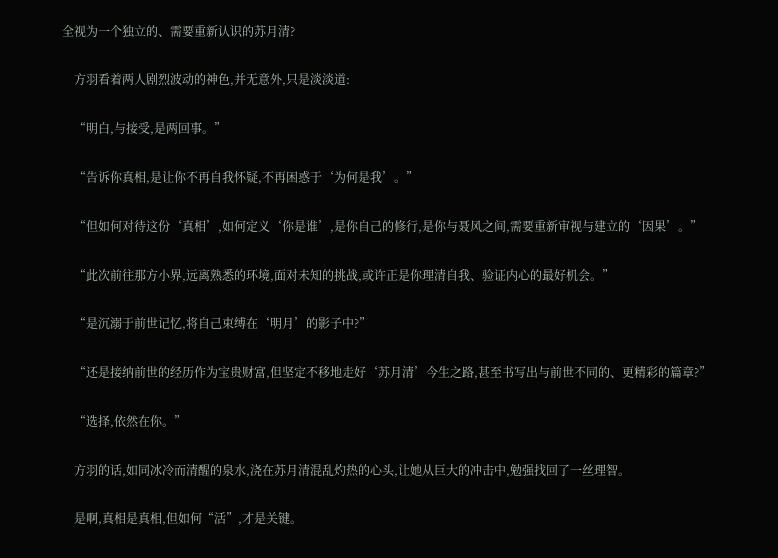全视为一个独立的、需要重新认识的苏月清?

    方羽看着两人剧烈波动的神色,并无意外,只是淡淡道:

    “明白,与接受,是两回事。”

    “告诉你真相,是让你不再自我怀疑,不再困惑于‘为何是我’。”

    “但如何对待这份‘真相’,如何定义‘你是谁’,是你自己的修行,是你与聂风之间,需要重新审视与建立的‘因果’。”

    “此次前往那方小界,远离熟悉的环境,面对未知的挑战,或许正是你理清自我、验证内心的最好机会。”

    “是沉溺于前世记忆,将自己束缚在‘明月’的影子中?”

    “还是接纳前世的经历作为宝贵财富,但坚定不移地走好‘苏月清’今生之路,甚至书写出与前世不同的、更精彩的篇章?”

    “选择,依然在你。”

    方羽的话,如同冰冷而清醒的泉水,浇在苏月清混乱灼热的心头,让她从巨大的冲击中,勉强找回了一丝理智。

    是啊,真相是真相,但如何“活”,才是关键。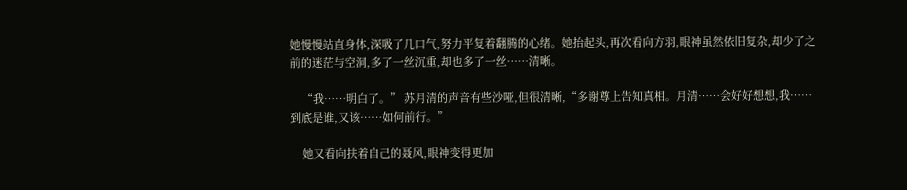她慢慢站直身体,深吸了几口气,努力平复着翻腾的心绪。她抬起头,再次看向方羽,眼神虽然依旧复杂,却少了之前的迷茫与空洞,多了一丝沉重,却也多了一丝……清晰。

    “我……明白了。” 苏月清的声音有些沙哑,但很清晰,“多谢尊上告知真相。月清……会好好想想,我……到底是谁,又该……如何前行。”

    她又看向扶着自己的聂风,眼神变得更加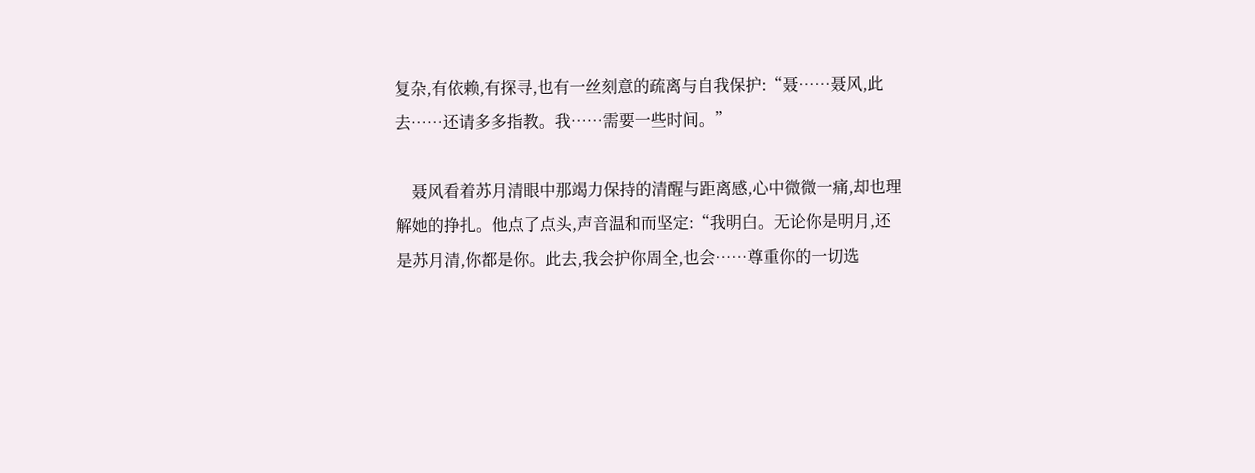复杂,有依赖,有探寻,也有一丝刻意的疏离与自我保护:“聂……聂风,此去……还请多多指教。我……需要一些时间。”

    聂风看着苏月清眼中那竭力保持的清醒与距离感,心中微微一痛,却也理解她的挣扎。他点了点头,声音温和而坚定:“我明白。无论你是明月,还是苏月清,你都是你。此去,我会护你周全,也会……尊重你的一切选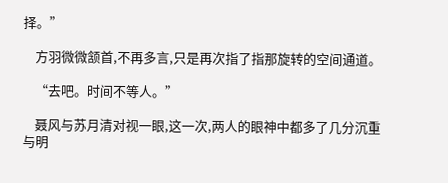择。”

    方羽微微颔首,不再多言,只是再次指了指那旋转的空间通道。

    “去吧。时间不等人。”

    聂风与苏月清对视一眼,这一次,两人的眼神中都多了几分沉重与明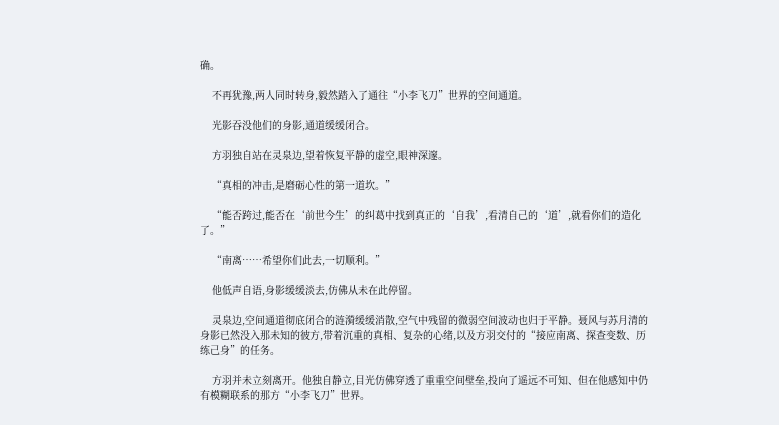确。

    不再犹豫,两人同时转身,毅然踏入了通往“小李飞刀”世界的空间通道。

    光影吞没他们的身影,通道缓缓闭合。

    方羽独自站在灵泉边,望着恢复平静的虚空,眼神深邃。

    “真相的冲击,是磨砺心性的第一道坎。”

    “能否跨过,能否在‘前世今生’的纠葛中找到真正的‘自我’,看清自己的‘道’,就看你们的造化了。”

    “南离……希望你们此去,一切顺利。”

    他低声自语,身影缓缓淡去,仿佛从未在此停留。

    灵泉边,空间通道彻底闭合的涟漪缓缓消散,空气中残留的微弱空间波动也归于平静。聂风与苏月清的身影已然没入那未知的彼方,带着沉重的真相、复杂的心绪,以及方羽交付的“接应南离、探查变数、历练己身”的任务。

    方羽并未立刻离开。他独自静立,目光仿佛穿透了重重空间壁垒,投向了遥远不可知、但在他感知中仍有模糊联系的那方“小李飞刀”世界。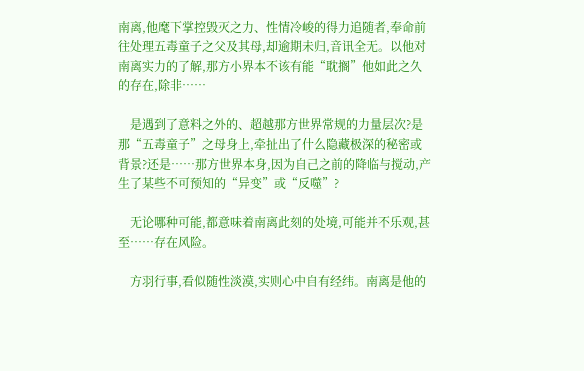南离,他麾下掌控毁灭之力、性情冷峻的得力追随者,奉命前往处理五毒童子之父及其母,却逾期未归,音讯全无。以他对南离实力的了解,那方小界本不该有能“耽搁”他如此之久的存在,除非……

    是遇到了意料之外的、超越那方世界常规的力量层次?是那“五毒童子”之母身上,牵扯出了什么隐藏极深的秘密或背景?还是……那方世界本身,因为自己之前的降临与搅动,产生了某些不可预知的“异变”或“反噬”?

    无论哪种可能,都意味着南离此刻的处境,可能并不乐观,甚至……存在风险。

    方羽行事,看似随性淡漠,实则心中自有经纬。南离是他的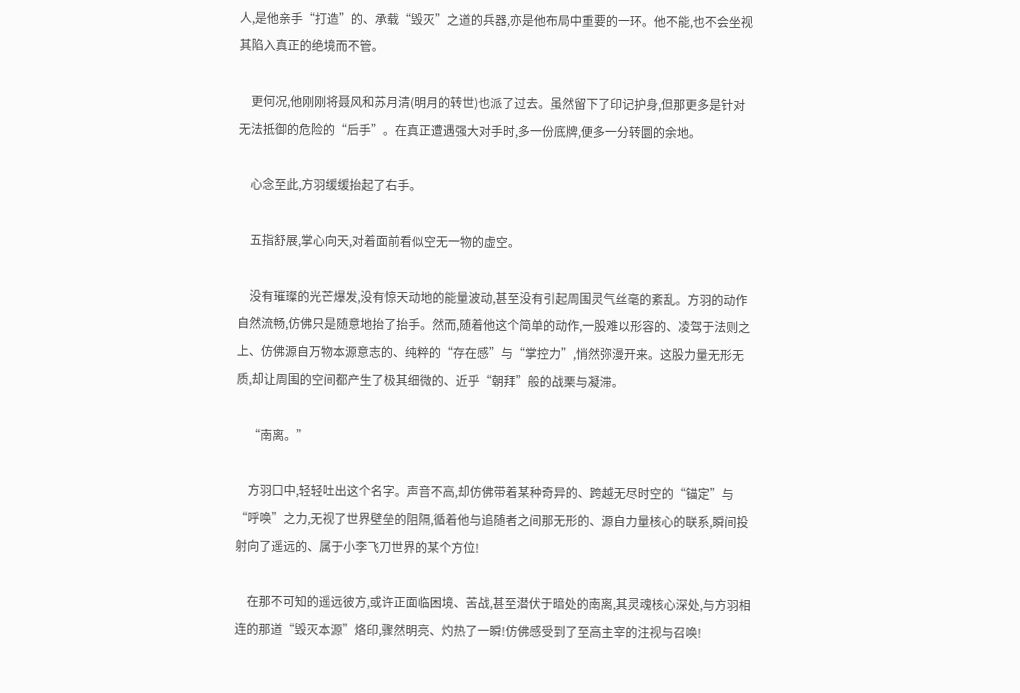人,是他亲手“打造”的、承载“毁灭”之道的兵器,亦是他布局中重要的一环。他不能,也不会坐视其陷入真正的绝境而不管。

    更何况,他刚刚将聂风和苏月清(明月的转世)也派了过去。虽然留下了印记护身,但那更多是针对无法抵御的危险的“后手”。在真正遭遇强大对手时,多一份底牌,便多一分转圜的余地。

    心念至此,方羽缓缓抬起了右手。

    五指舒展,掌心向天,对着面前看似空无一物的虚空。

    没有璀璨的光芒爆发,没有惊天动地的能量波动,甚至没有引起周围灵气丝毫的紊乱。方羽的动作自然流畅,仿佛只是随意地抬了抬手。然而,随着他这个简单的动作,一股难以形容的、凌驾于法则之上、仿佛源自万物本源意志的、纯粹的“存在感”与“掌控力”,悄然弥漫开来。这股力量无形无质,却让周围的空间都产生了极其细微的、近乎“朝拜”般的战栗与凝滞。

    “南离。”

    方羽口中,轻轻吐出这个名字。声音不高,却仿佛带着某种奇异的、跨越无尽时空的“锚定”与“呼唤”之力,无视了世界壁垒的阻隔,循着他与追随者之间那无形的、源自力量核心的联系,瞬间投射向了遥远的、属于小李飞刀世界的某个方位!

    在那不可知的遥远彼方,或许正面临困境、苦战,甚至潜伏于暗处的南离,其灵魂核心深处,与方羽相连的那道“毁灭本源”烙印,骤然明亮、灼热了一瞬!仿佛感受到了至高主宰的注视与召唤!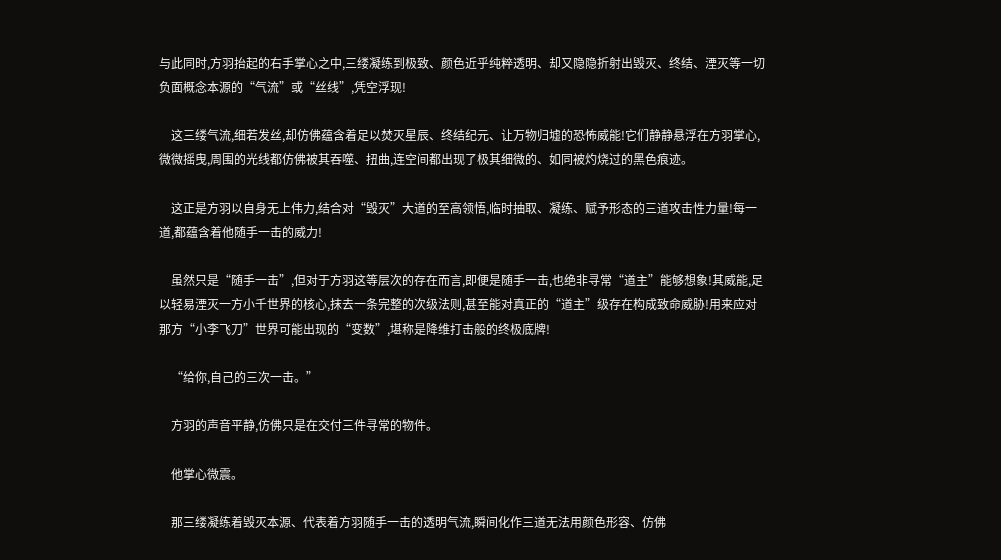与此同时,方羽抬起的右手掌心之中,三缕凝练到极致、颜色近乎纯粹透明、却又隐隐折射出毁灭、终结、湮灭等一切负面概念本源的“气流”或“丝线”,凭空浮现!

    这三缕气流,细若发丝,却仿佛蕴含着足以焚灭星辰、终结纪元、让万物归墟的恐怖威能!它们静静悬浮在方羽掌心,微微摇曳,周围的光线都仿佛被其吞噬、扭曲,连空间都出现了极其细微的、如同被灼烧过的黑色痕迹。

    这正是方羽以自身无上伟力,结合对“毁灭”大道的至高领悟,临时抽取、凝练、赋予形态的三道攻击性力量!每一道,都蕴含着他随手一击的威力!

    虽然只是“随手一击”,但对于方羽这等层次的存在而言,即便是随手一击,也绝非寻常“道主”能够想象!其威能,足以轻易湮灭一方小千世界的核心,抹去一条完整的次级法则,甚至能对真正的“道主”级存在构成致命威胁!用来应对那方“小李飞刀”世界可能出现的“变数”,堪称是降维打击般的终极底牌!

    “给你,自己的三次一击。”

    方羽的声音平静,仿佛只是在交付三件寻常的物件。

    他掌心微震。

    那三缕凝练着毁灭本源、代表着方羽随手一击的透明气流,瞬间化作三道无法用颜色形容、仿佛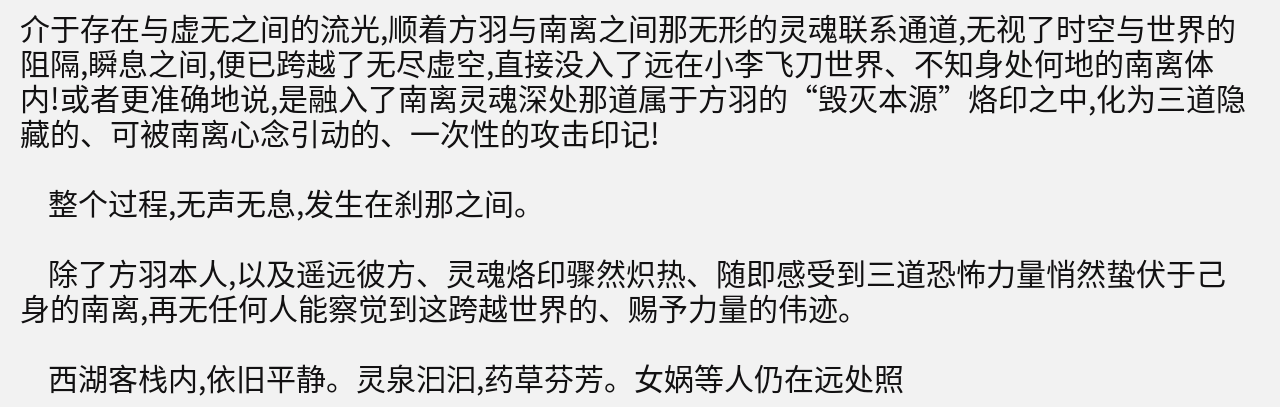介于存在与虚无之间的流光,顺着方羽与南离之间那无形的灵魂联系通道,无视了时空与世界的阻隔,瞬息之间,便已跨越了无尽虚空,直接没入了远在小李飞刀世界、不知身处何地的南离体内!或者更准确地说,是融入了南离灵魂深处那道属于方羽的“毁灭本源”烙印之中,化为三道隐藏的、可被南离心念引动的、一次性的攻击印记!

    整个过程,无声无息,发生在刹那之间。

    除了方羽本人,以及遥远彼方、灵魂烙印骤然炽热、随即感受到三道恐怖力量悄然蛰伏于己身的南离,再无任何人能察觉到这跨越世界的、赐予力量的伟迹。

    西湖客栈内,依旧平静。灵泉汩汩,药草芬芳。女娲等人仍在远处照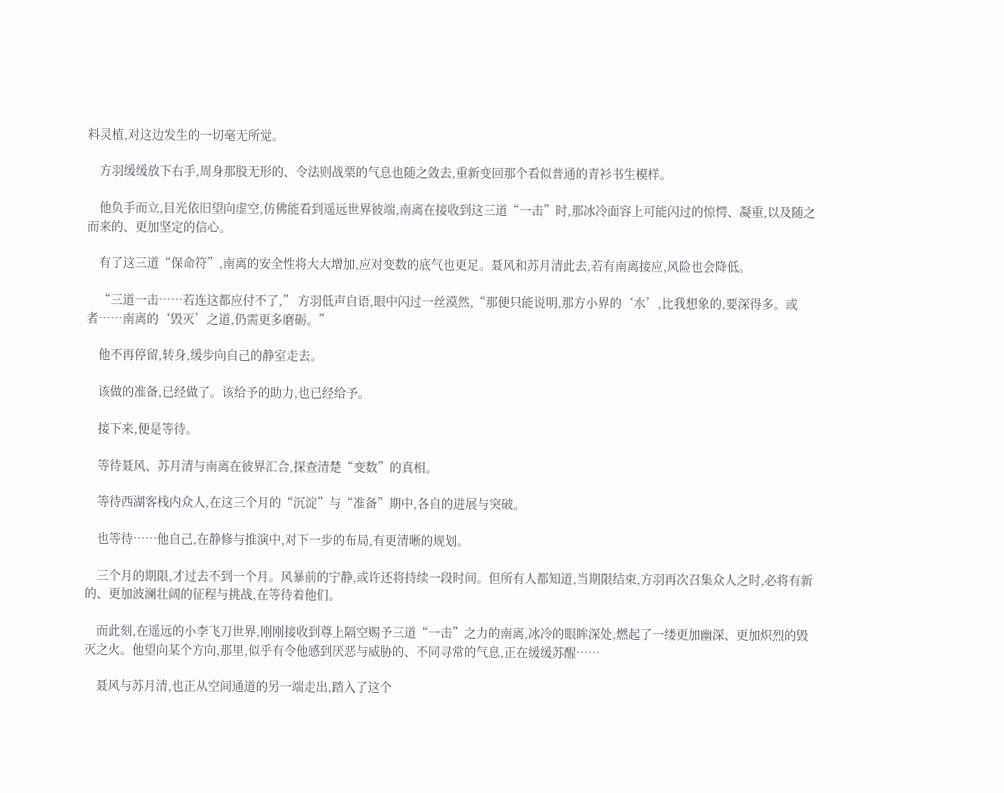料灵植,对这边发生的一切毫无所觉。

    方羽缓缓放下右手,周身那股无形的、令法则战栗的气息也随之敛去,重新变回那个看似普通的青衫书生模样。

    他负手而立,目光依旧望向虚空,仿佛能看到遥远世界彼端,南离在接收到这三道“一击”时,那冰冷面容上可能闪过的惊愕、凝重,以及随之而来的、更加坚定的信心。

    有了这三道“保命符”,南离的安全性将大大增加,应对变数的底气也更足。聂风和苏月清此去,若有南离接应,风险也会降低。

    “三道一击……若连这都应付不了,” 方羽低声自语,眼中闪过一丝漠然,“那便只能说明,那方小界的‘水’,比我想象的,要深得多。或者……南离的‘毁灭’之道,仍需更多磨砺。”

    他不再停留,转身,缓步向自己的静室走去。

    该做的准备,已经做了。该给予的助力,也已经给予。

    接下来,便是等待。

    等待聂风、苏月清与南离在彼界汇合,探查清楚“变数”的真相。

    等待西湖客栈内众人,在这三个月的“沉淀”与“准备”期中,各自的进展与突破。

    也等待……他自己,在静修与推演中,对下一步的布局,有更清晰的规划。

    三个月的期限,才过去不到一个月。风暴前的宁静,或许还将持续一段时间。但所有人都知道,当期限结束,方羽再次召集众人之时,必将有新的、更加波澜壮阔的征程与挑战,在等待着他们。

    而此刻,在遥远的小李飞刀世界,刚刚接收到尊上隔空赐予三道“一击”之力的南离,冰冷的眼眸深处,燃起了一缕更加幽深、更加炽烈的毁灭之火。他望向某个方向,那里,似乎有令他感到厌恶与威胁的、不同寻常的气息,正在缓缓苏醒……

    聂风与苏月清,也正从空间通道的另一端走出,踏入了这个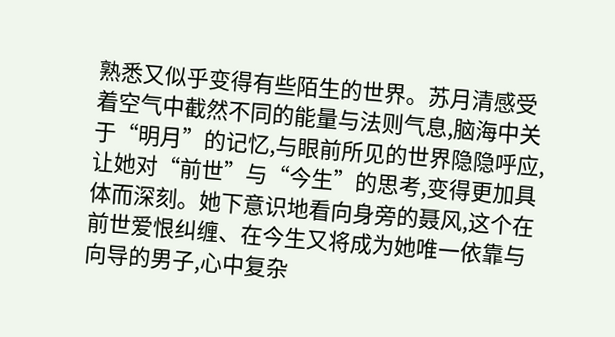熟悉又似乎变得有些陌生的世界。苏月清感受着空气中截然不同的能量与法则气息,脑海中关于“明月”的记忆,与眼前所见的世界隐隐呼应,让她对“前世”与“今生”的思考,变得更加具体而深刻。她下意识地看向身旁的聂风,这个在前世爱恨纠缠、在今生又将成为她唯一依靠与向导的男子,心中复杂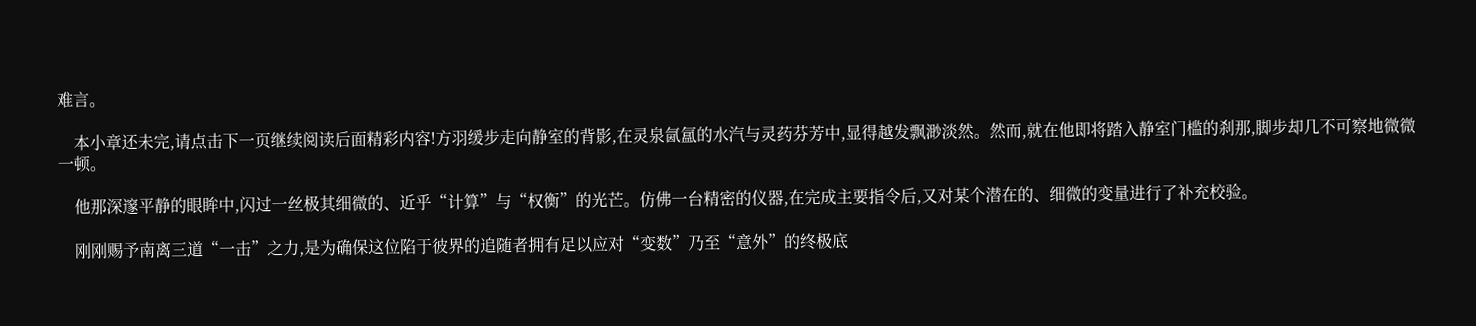难言。

    本小章还未完,请点击下一页继续阅读后面精彩内容!方羽缓步走向静室的背影,在灵泉氤氲的水汽与灵药芬芳中,显得越发飘渺淡然。然而,就在他即将踏入静室门槛的刹那,脚步却几不可察地微微一顿。

    他那深邃平静的眼眸中,闪过一丝极其细微的、近乎“计算”与“权衡”的光芒。仿佛一台精密的仪器,在完成主要指令后,又对某个潜在的、细微的变量进行了补充校验。

    刚刚赐予南离三道“一击”之力,是为确保这位陷于彼界的追随者拥有足以应对“变数”乃至“意外”的终极底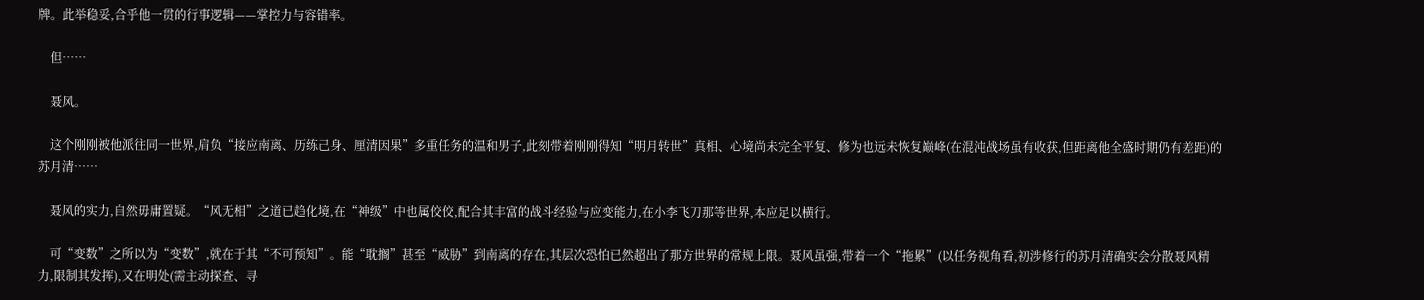牌。此举稳妥,合乎他一贯的行事逻辑——掌控力与容错率。

    但……

    聂风。

    这个刚刚被他派往同一世界,肩负“接应南离、历练己身、厘清因果”多重任务的温和男子,此刻带着刚刚得知“明月转世”真相、心境尚未完全平复、修为也远未恢复巅峰(在混沌战场虽有收获,但距离他全盛时期仍有差距)的苏月清……

    聂风的实力,自然毋庸置疑。“风无相”之道已趋化境,在“神级”中也属佼佼,配合其丰富的战斗经验与应变能力,在小李飞刀那等世界,本应足以横行。

    可“变数”之所以为“变数”,就在于其“不可预知”。能“耽搁”甚至“威胁”到南离的存在,其层次恐怕已然超出了那方世界的常规上限。聂风虽强,带着一个“拖累”(以任务视角看,初涉修行的苏月清确实会分散聂风精力,限制其发挥),又在明处(需主动探查、寻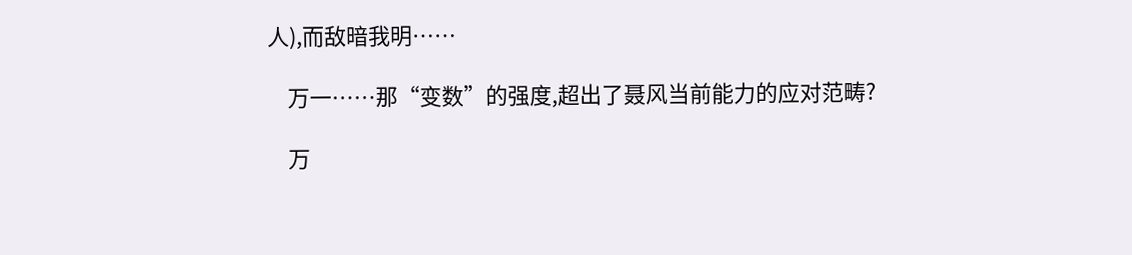人),而敌暗我明……

    万一……那“变数”的强度,超出了聂风当前能力的应对范畴?

    万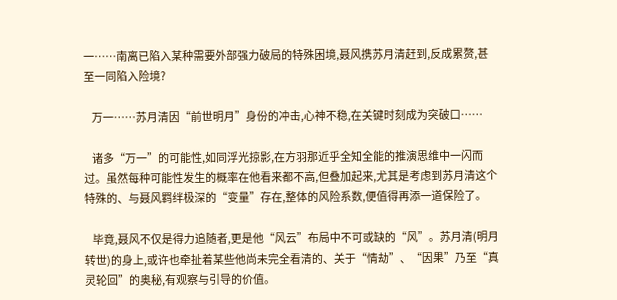一……南离已陷入某种需要外部强力破局的特殊困境,聂风携苏月清赶到,反成累赘,甚至一同陷入险境?

    万一……苏月清因“前世明月”身份的冲击,心神不稳,在关键时刻成为突破口……

    诸多“万一”的可能性,如同浮光掠影,在方羽那近乎全知全能的推演思维中一闪而过。虽然每种可能性发生的概率在他看来都不高,但叠加起来,尤其是考虑到苏月清这个特殊的、与聂风羁绊极深的“变量”存在,整体的风险系数,便值得再添一道保险了。

    毕竟,聂风不仅是得力追随者,更是他“风云”布局中不可或缺的“风”。苏月清(明月转世)的身上,或许也牵扯着某些他尚未完全看清的、关于“情劫”、“因果”乃至“真灵轮回”的奥秘,有观察与引导的价值。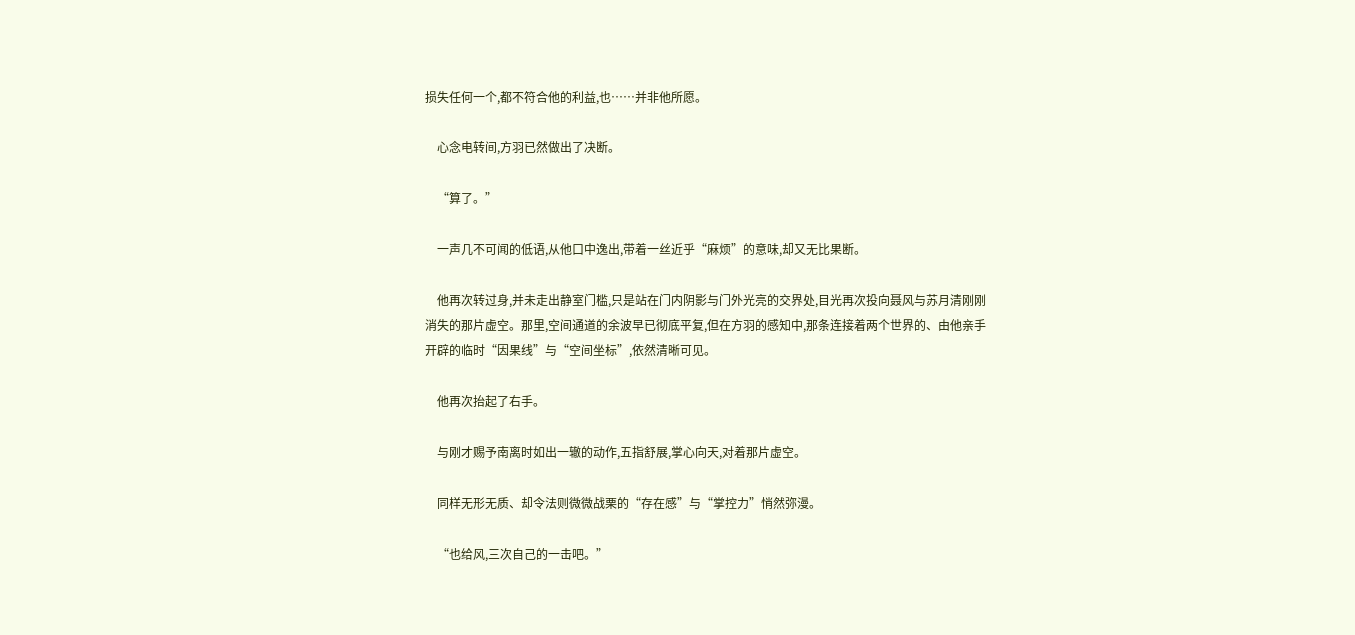损失任何一个,都不符合他的利益,也……并非他所愿。

    心念电转间,方羽已然做出了决断。

    “算了。”

    一声几不可闻的低语,从他口中逸出,带着一丝近乎“麻烦”的意味,却又无比果断。

    他再次转过身,并未走出静室门槛,只是站在门内阴影与门外光亮的交界处,目光再次投向聂风与苏月清刚刚消失的那片虚空。那里,空间通道的余波早已彻底平复,但在方羽的感知中,那条连接着两个世界的、由他亲手开辟的临时“因果线”与“空间坐标”,依然清晰可见。

    他再次抬起了右手。

    与刚才赐予南离时如出一辙的动作,五指舒展,掌心向天,对着那片虚空。

    同样无形无质、却令法则微微战栗的“存在感”与“掌控力”悄然弥漫。

    “也给风,三次自己的一击吧。”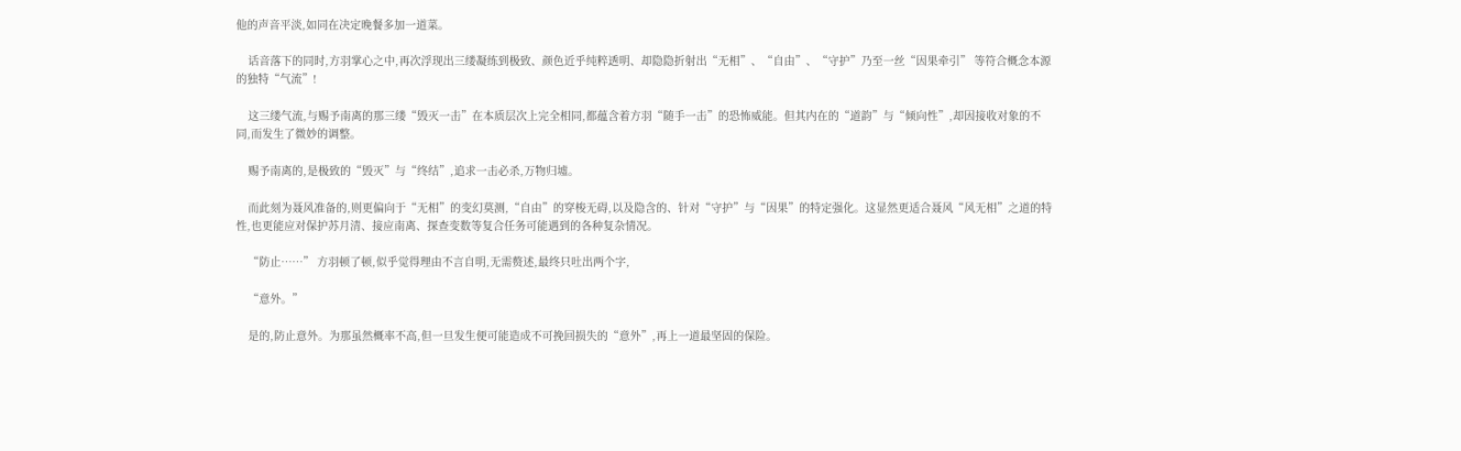他的声音平淡,如同在决定晚餐多加一道菜。

    话音落下的同时,方羽掌心之中,再次浮现出三缕凝练到极致、颜色近乎纯粹透明、却隐隐折射出“无相”、“自由”、“守护”乃至一丝“因果牵引” 等符合概念本源的独特“气流”!

    这三缕气流,与赐予南离的那三缕“毁灭一击”在本质层次上完全相同,都蕴含着方羽“随手一击”的恐怖威能。但其内在的“道韵”与“倾向性”,却因接收对象的不同,而发生了微妙的调整。

    赐予南离的,是极致的“毁灭”与“终结”,追求一击必杀,万物归墟。

    而此刻为聂风准备的,则更偏向于“无相”的变幻莫测,“自由”的穿梭无碍,以及隐含的、针对“守护”与“因果”的特定强化。这显然更适合聂风“风无相”之道的特性,也更能应对保护苏月清、接应南离、探查变数等复合任务可能遇到的各种复杂情况。

    “防止……” 方羽顿了顿,似乎觉得理由不言自明,无需赘述,最终只吐出两个字,

    “意外。”

    是的,防止意外。为那虽然概率不高,但一旦发生便可能造成不可挽回损失的“意外”,再上一道最坚固的保险。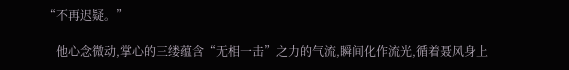“不再迟疑。”

    他心念微动,掌心的三缕蕴含“无相一击”之力的气流,瞬间化作流光,循着聂风身上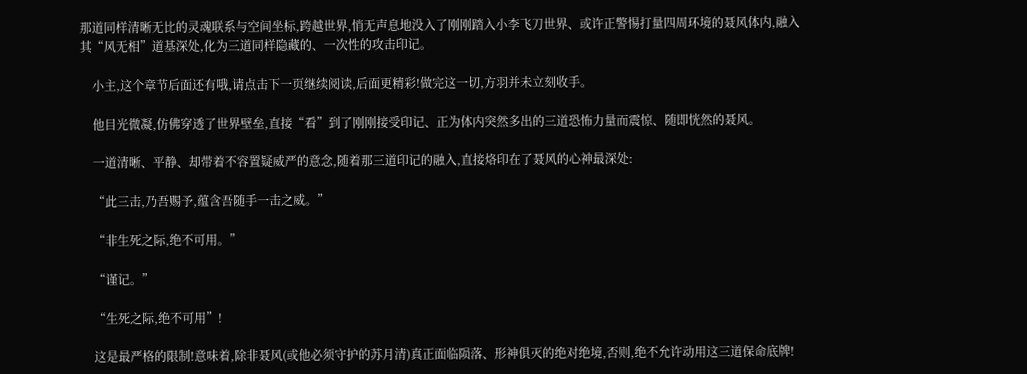那道同样清晰无比的灵魂联系与空间坐标,跨越世界,悄无声息地没入了刚刚踏入小李飞刀世界、或许正警惕打量四周环境的聂风体内,融入其“风无相”道基深处,化为三道同样隐藏的、一次性的攻击印记。

    小主,这个章节后面还有哦,请点击下一页继续阅读,后面更精彩!做完这一切,方羽并未立刻收手。

    他目光微凝,仿佛穿透了世界壁垒,直接“看”到了刚刚接受印记、正为体内突然多出的三道恐怖力量而震惊、随即恍然的聂风。

    一道清晰、平静、却带着不容置疑威严的意念,随着那三道印记的融入,直接烙印在了聂风的心神最深处:

    “此三击,乃吾赐予,蕴含吾随手一击之威。”

    “非生死之际,绝不可用。”

    “谨记。”

    “生死之际,绝不可用”!

    这是最严格的限制!意味着,除非聂风(或他必须守护的苏月清)真正面临陨落、形神俱灭的绝对绝境,否则,绝不允许动用这三道保命底牌!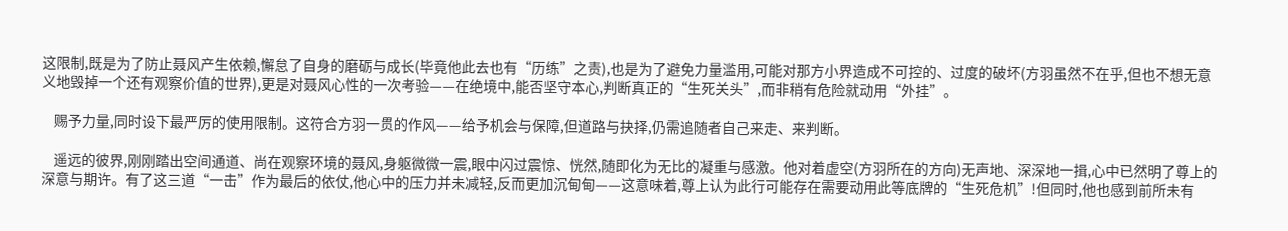这限制,既是为了防止聂风产生依赖,懈怠了自身的磨砺与成长(毕竟他此去也有“历练”之责),也是为了避免力量滥用,可能对那方小界造成不可控的、过度的破坏(方羽虽然不在乎,但也不想无意义地毁掉一个还有观察价值的世界),更是对聂风心性的一次考验——在绝境中,能否坚守本心,判断真正的“生死关头”,而非稍有危险就动用“外挂”。

    赐予力量,同时设下最严厉的使用限制。这符合方羽一贯的作风——给予机会与保障,但道路与抉择,仍需追随者自己来走、来判断。

    遥远的彼界,刚刚踏出空间通道、尚在观察环境的聂风,身躯微微一震,眼中闪过震惊、恍然,随即化为无比的凝重与感激。他对着虚空(方羽所在的方向)无声地、深深地一揖,心中已然明了尊上的深意与期许。有了这三道“一击”作为最后的依仗,他心中的压力并未减轻,反而更加沉甸甸——这意味着,尊上认为此行可能存在需要动用此等底牌的“生死危机”!但同时,他也感到前所未有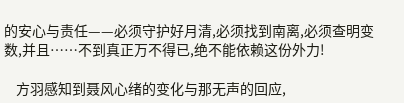的安心与责任——必须守护好月清,必须找到南离,必须查明变数,并且……不到真正万不得已,绝不能依赖这份外力!

    方羽感知到聂风心绪的变化与那无声的回应,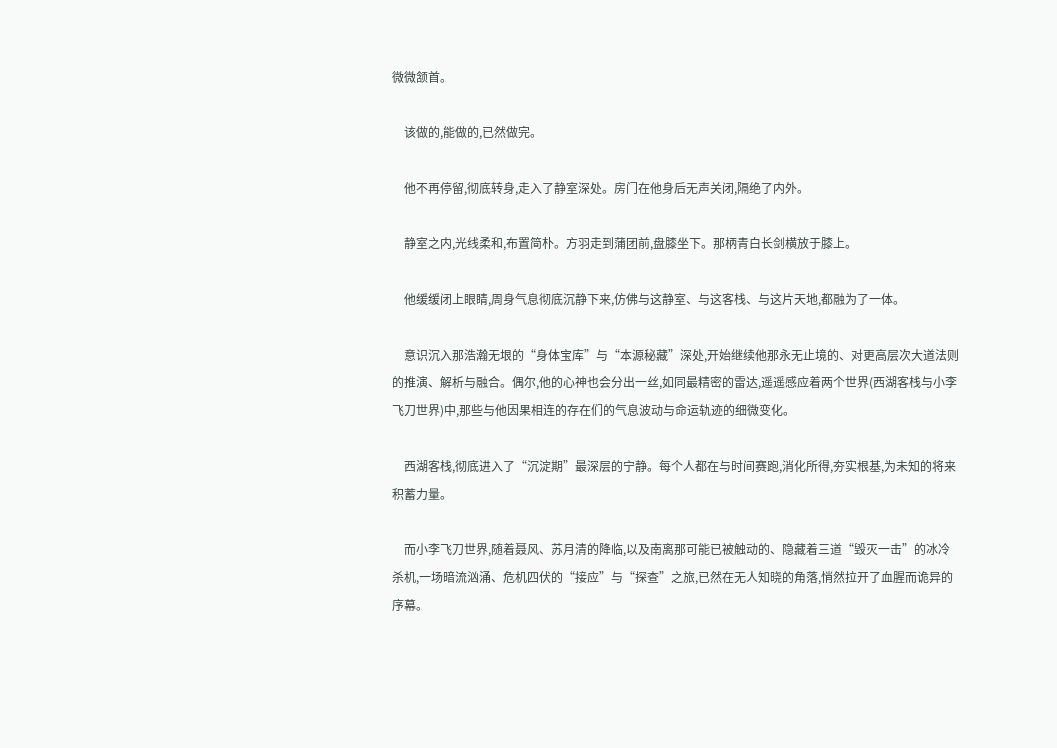微微颔首。

    该做的,能做的,已然做完。

    他不再停留,彻底转身,走入了静室深处。房门在他身后无声关闭,隔绝了内外。

    静室之内,光线柔和,布置简朴。方羽走到蒲团前,盘膝坐下。那柄青白长剑横放于膝上。

    他缓缓闭上眼睛,周身气息彻底沉静下来,仿佛与这静室、与这客栈、与这片天地,都融为了一体。

    意识沉入那浩瀚无垠的“身体宝库”与“本源秘藏”深处,开始继续他那永无止境的、对更高层次大道法则的推演、解析与融合。偶尔,他的心神也会分出一丝,如同最精密的雷达,遥遥感应着两个世界(西湖客栈与小李飞刀世界)中,那些与他因果相连的存在们的气息波动与命运轨迹的细微变化。

    西湖客栈,彻底进入了“沉淀期”最深层的宁静。每个人都在与时间赛跑,消化所得,夯实根基,为未知的将来积蓄力量。

    而小李飞刀世界,随着聂风、苏月清的降临,以及南离那可能已被触动的、隐藏着三道“毁灭一击”的冰冷杀机,一场暗流汹涌、危机四伏的“接应”与“探查”之旅,已然在无人知晓的角落,悄然拉开了血腥而诡异的序幕。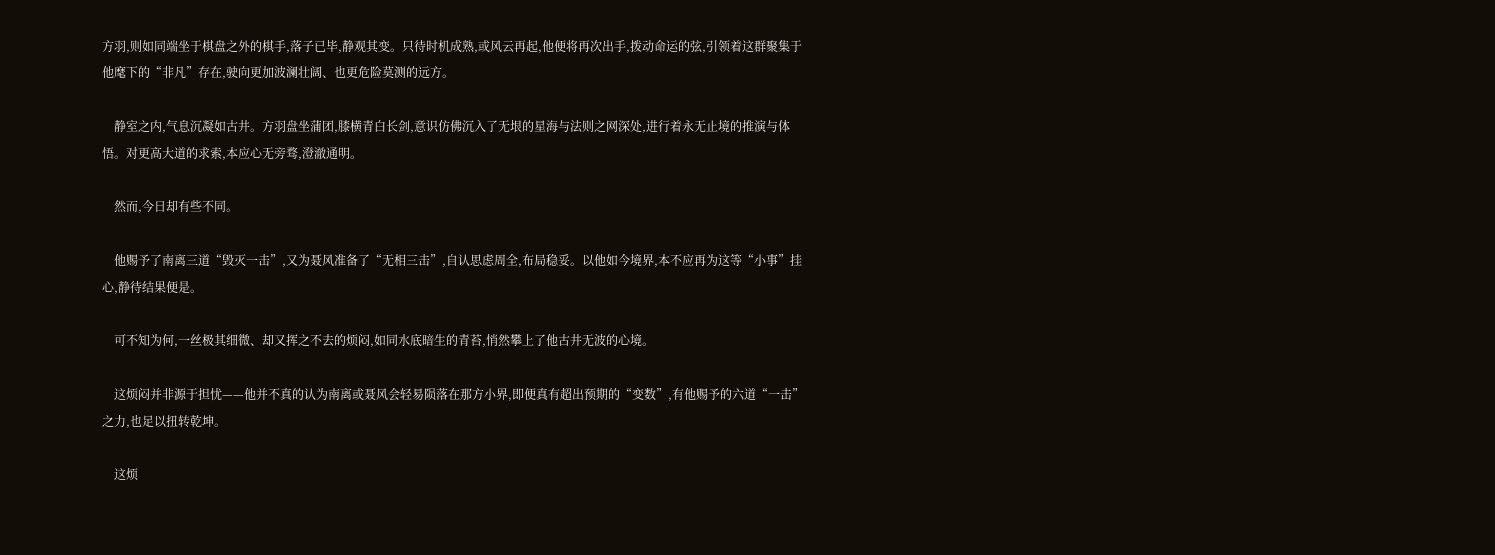方羽,则如同端坐于棋盘之外的棋手,落子已毕,静观其变。只待时机成熟,或风云再起,他便将再次出手,拨动命运的弦,引领着这群聚集于他麾下的“非凡”存在,驶向更加波澜壮阔、也更危险莫测的远方。

    静室之内,气息沉凝如古井。方羽盘坐蒲团,膝横青白长剑,意识仿佛沉入了无垠的星海与法则之网深处,进行着永无止境的推演与体悟。对更高大道的求索,本应心无旁骛,澄澈通明。

    然而,今日却有些不同。

    他赐予了南离三道“毁灭一击”,又为聂风准备了“无相三击”,自认思虑周全,布局稳妥。以他如今境界,本不应再为这等“小事”挂心,静待结果便是。

    可不知为何,一丝极其细微、却又挥之不去的烦闷,如同水底暗生的青苔,悄然攀上了他古井无波的心境。

    这烦闷并非源于担忧——他并不真的认为南离或聂风会轻易陨落在那方小界,即便真有超出预期的“变数”,有他赐予的六道“一击”之力,也足以扭转乾坤。

    这烦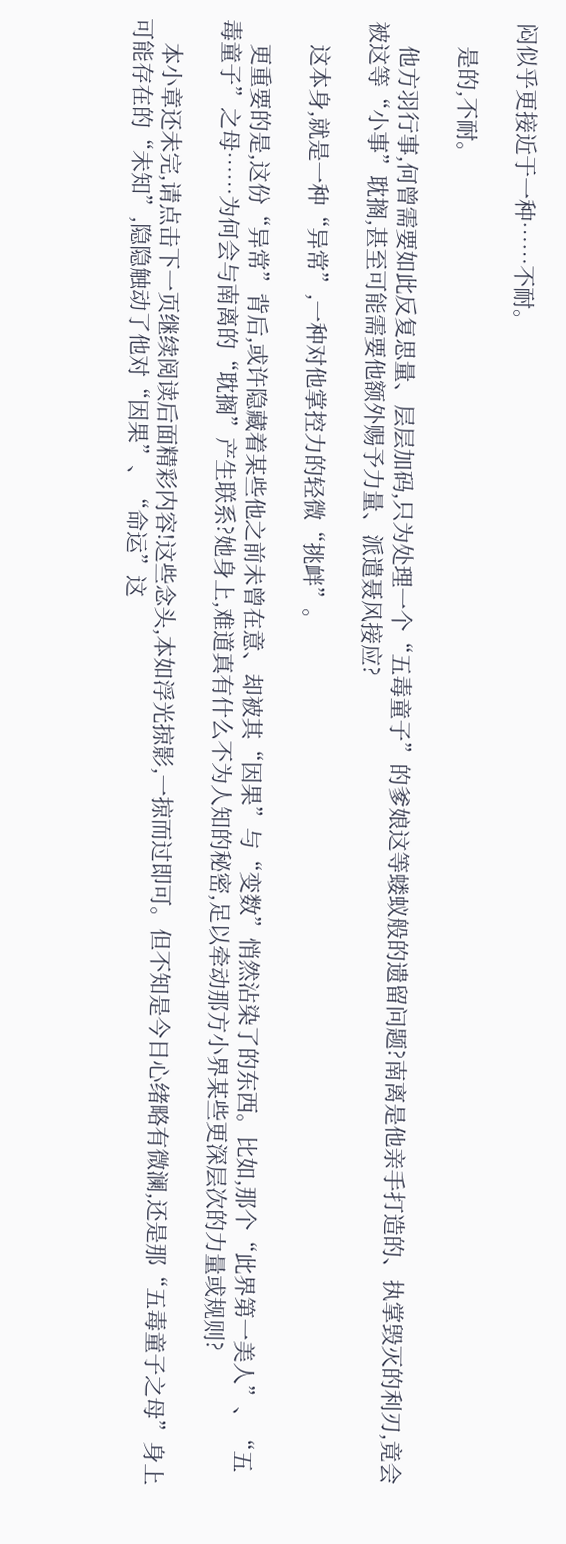闷似乎更接近于一种……不耐。

    是的,不耐。

    他方羽行事,何曾需要如此反复思量、层层加码,只为处理一个“五毒童子”的爹娘这等蝼蚁般的遗留问题?南离是他亲手打造的、执掌毁灭的利刃,竟会被这等“小事”耽搁,甚至可能需要他额外赐予力量、派遣聂风接应?

    这本身,就是一种“异常”,一种对他掌控力的轻微“挑衅”。

    更重要的是,这份“异常”背后,或许隐藏着某些他之前未曾在意、却被其“因果”与“变数”悄然沾染了的东西。比如,那个“此界第一美人”、“五毒童子”之母……为何会与南离的“耽搁”产生联系?她身上,难道真有什么不为人知的秘密,足以牵动那方小界某些更深层次的力量或规则?

    本小章还未完,请点击下一页继续阅读后面精彩内容!这些念头,本如浮光掠影,一掠而过即可。但不知是今日心绪略有微澜,还是那“五毒童子之母”身上可能存在的“未知”,隐隐触动了他对“因果”、“命运”这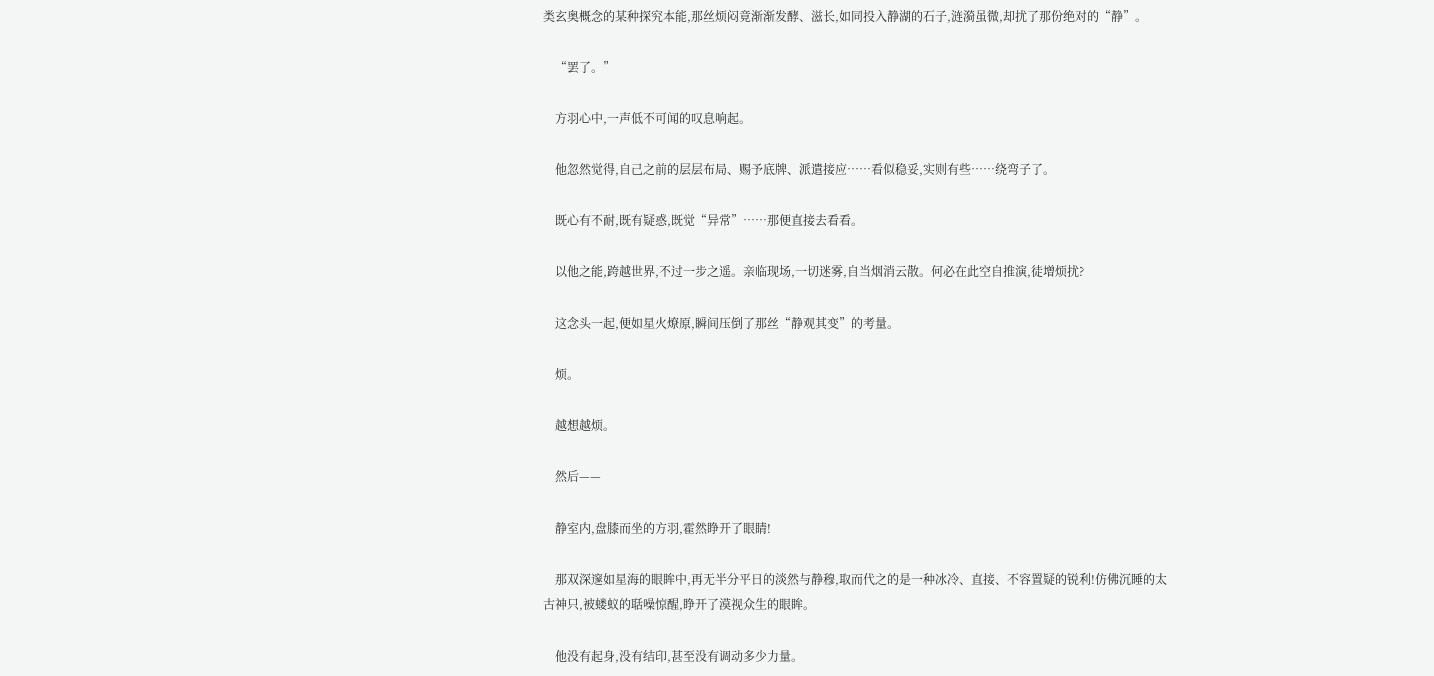类玄奥概念的某种探究本能,那丝烦闷竟渐渐发酵、滋长,如同投入静湖的石子,涟漪虽微,却扰了那份绝对的“静”。

    “罢了。”

    方羽心中,一声低不可闻的叹息响起。

    他忽然觉得,自己之前的层层布局、赐予底牌、派遣接应……看似稳妥,实则有些……绕弯子了。

    既心有不耐,既有疑惑,既觉“异常”……那便直接去看看。

    以他之能,跨越世界,不过一步之遥。亲临现场,一切迷雾,自当烟消云散。何必在此空自推演,徒增烦扰?

    这念头一起,便如星火燎原,瞬间压倒了那丝“静观其变”的考量。

    烦。

    越想越烦。

    然后——

    静室内,盘膝而坐的方羽,霍然睁开了眼睛!

    那双深邃如星海的眼眸中,再无半分平日的淡然与静穆,取而代之的是一种冰冷、直接、不容置疑的锐利!仿佛沉睡的太古神只,被蝼蚁的聒噪惊醒,睁开了漠视众生的眼眸。

    他没有起身,没有结印,甚至没有调动多少力量。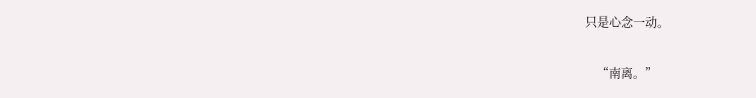只是心念一动。

    “南离。”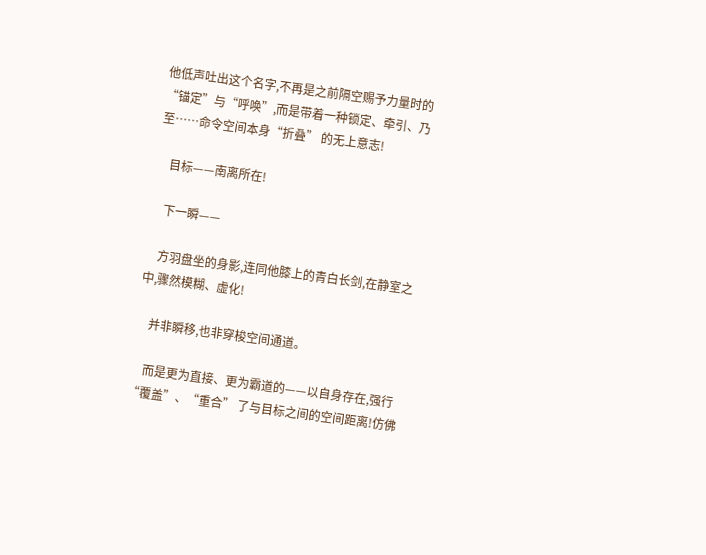他低声吐出这个名字,不再是之前隔空赐予力量时的“锚定”与“呼唤”,而是带着一种锁定、牵引、乃至……命令空间本身“折叠” 的无上意志!

    目标——南离所在!

    下一瞬——

    方羽盘坐的身影,连同他膝上的青白长剑,在静室之中,骤然模糊、虚化!

    并非瞬移,也非穿梭空间通道。

    而是更为直接、更为霸道的——以自身存在,强行“覆盖”、“重合” 了与目标之间的空间距离!仿佛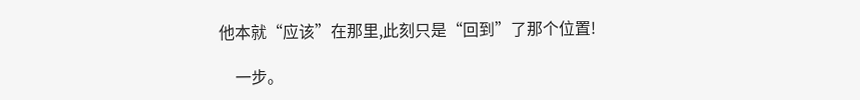他本就“应该”在那里,此刻只是“回到”了那个位置!

    一步。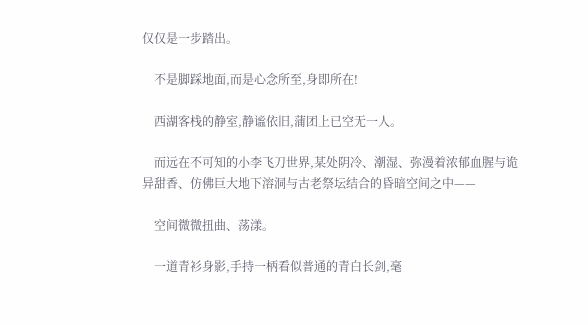仅仅是一步踏出。

    不是脚踩地面,而是心念所至,身即所在!

    西湖客栈的静室,静谧依旧,蒲团上已空无一人。

    而远在不可知的小李飞刀世界,某处阴冷、潮湿、弥漫着浓郁血腥与诡异甜香、仿佛巨大地下溶洞与古老祭坛结合的昏暗空间之中——

    空间微微扭曲、荡漾。

    一道青衫身影,手持一柄看似普通的青白长剑,毫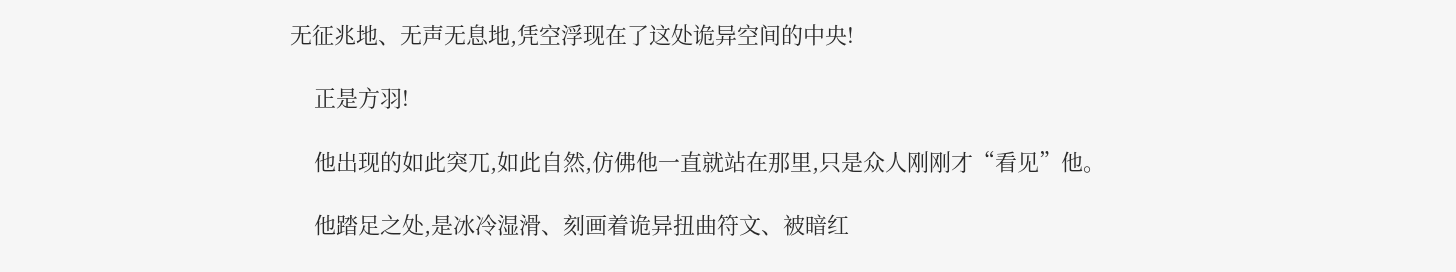无征兆地、无声无息地,凭空浮现在了这处诡异空间的中央!

    正是方羽!

    他出现的如此突兀,如此自然,仿佛他一直就站在那里,只是众人刚刚才“看见”他。

    他踏足之处,是冰冷湿滑、刻画着诡异扭曲符文、被暗红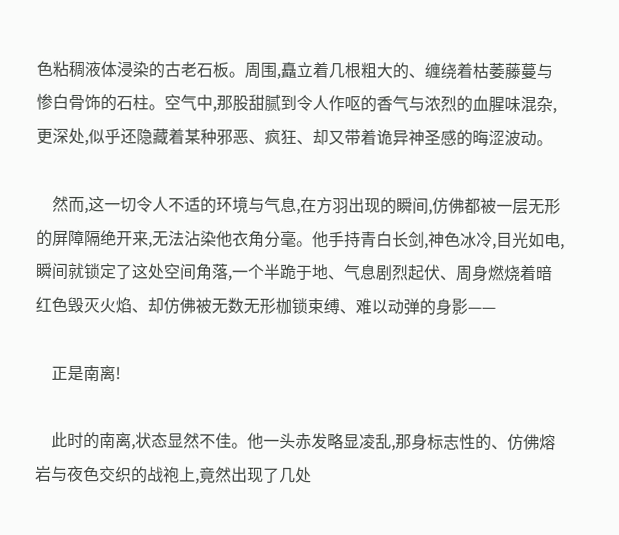色粘稠液体浸染的古老石板。周围,矗立着几根粗大的、缠绕着枯萎藤蔓与惨白骨饰的石柱。空气中,那股甜腻到令人作呕的香气与浓烈的血腥味混杂,更深处,似乎还隐藏着某种邪恶、疯狂、却又带着诡异神圣感的晦涩波动。

    然而,这一切令人不适的环境与气息,在方羽出现的瞬间,仿佛都被一层无形的屏障隔绝开来,无法沾染他衣角分毫。他手持青白长剑,神色冰冷,目光如电,瞬间就锁定了这处空间角落,一个半跪于地、气息剧烈起伏、周身燃烧着暗红色毁灭火焰、却仿佛被无数无形枷锁束缚、难以动弹的身影——

    正是南离!

    此时的南离,状态显然不佳。他一头赤发略显凌乱,那身标志性的、仿佛熔岩与夜色交织的战袍上,竟然出现了几处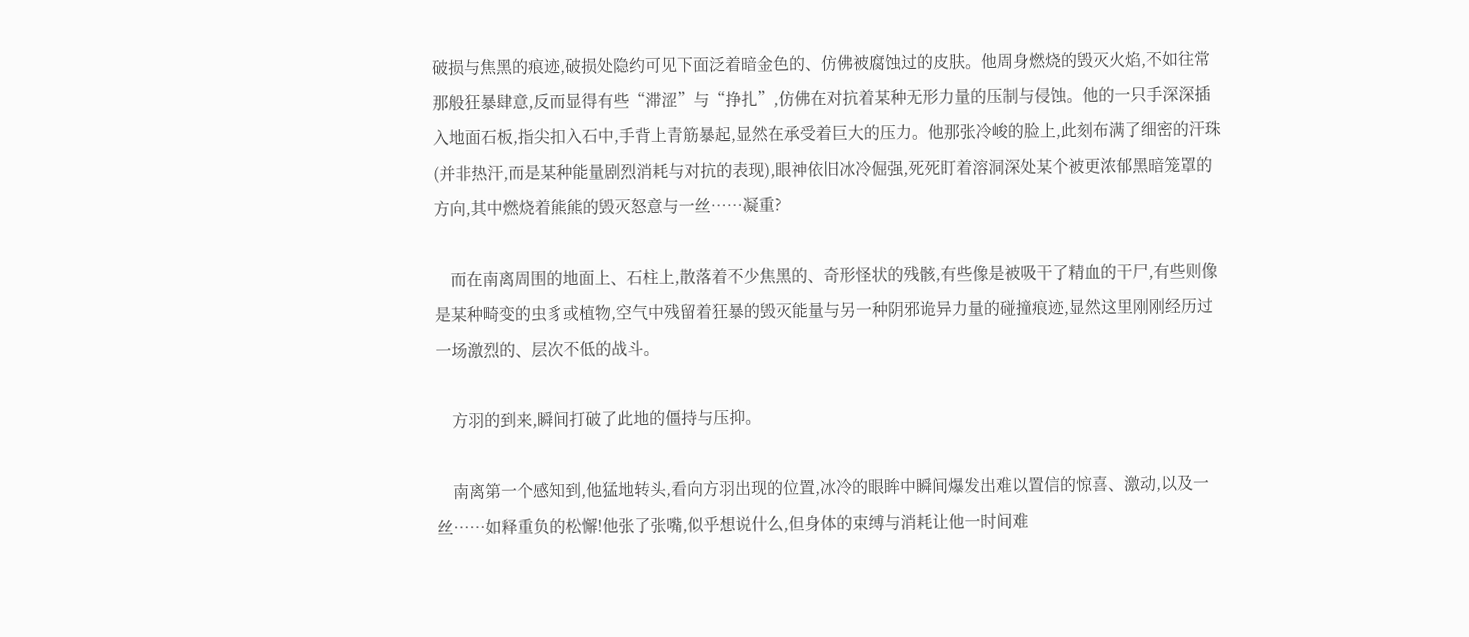破损与焦黑的痕迹,破损处隐约可见下面泛着暗金色的、仿佛被腐蚀过的皮肤。他周身燃烧的毁灭火焰,不如往常那般狂暴肆意,反而显得有些“滞涩”与“挣扎”,仿佛在对抗着某种无形力量的压制与侵蚀。他的一只手深深插入地面石板,指尖扣入石中,手背上青筋暴起,显然在承受着巨大的压力。他那张冷峻的脸上,此刻布满了细密的汗珠(并非热汗,而是某种能量剧烈消耗与对抗的表现),眼神依旧冰冷倔强,死死盯着溶洞深处某个被更浓郁黑暗笼罩的方向,其中燃烧着熊熊的毁灭怒意与一丝……凝重?

    而在南离周围的地面上、石柱上,散落着不少焦黑的、奇形怪状的残骸,有些像是被吸干了精血的干尸,有些则像是某种畸变的虫豸或植物,空气中残留着狂暴的毁灭能量与另一种阴邪诡异力量的碰撞痕迹,显然这里刚刚经历过一场激烈的、层次不低的战斗。

    方羽的到来,瞬间打破了此地的僵持与压抑。

    南离第一个感知到,他猛地转头,看向方羽出现的位置,冰冷的眼眸中瞬间爆发出难以置信的惊喜、激动,以及一丝……如释重负的松懈!他张了张嘴,似乎想说什么,但身体的束缚与消耗让他一时间难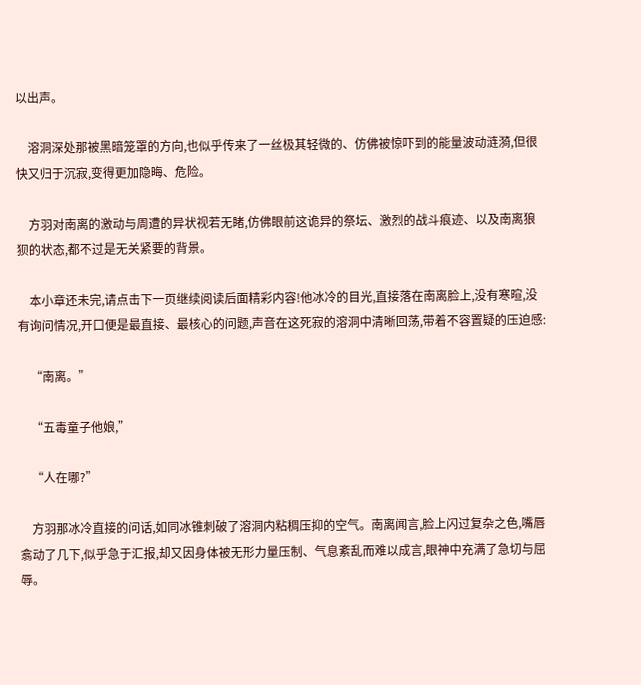以出声。

    溶洞深处那被黑暗笼罩的方向,也似乎传来了一丝极其轻微的、仿佛被惊吓到的能量波动涟漪,但很快又归于沉寂,变得更加隐晦、危险。

    方羽对南离的激动与周遭的异状视若无睹,仿佛眼前这诡异的祭坛、激烈的战斗痕迹、以及南离狼狈的状态,都不过是无关紧要的背景。

    本小章还未完,请点击下一页继续阅读后面精彩内容!他冰冷的目光,直接落在南离脸上,没有寒暄,没有询问情况,开口便是最直接、最核心的问题,声音在这死寂的溶洞中清晰回荡,带着不容置疑的压迫感:

    “南离。”

    “五毒童子他娘,”

    “人在哪?”

    方羽那冰冷直接的问话,如同冰锥刺破了溶洞内粘稠压抑的空气。南离闻言,脸上闪过复杂之色,嘴唇翕动了几下,似乎急于汇报,却又因身体被无形力量压制、气息紊乱而难以成言,眼神中充满了急切与屈辱。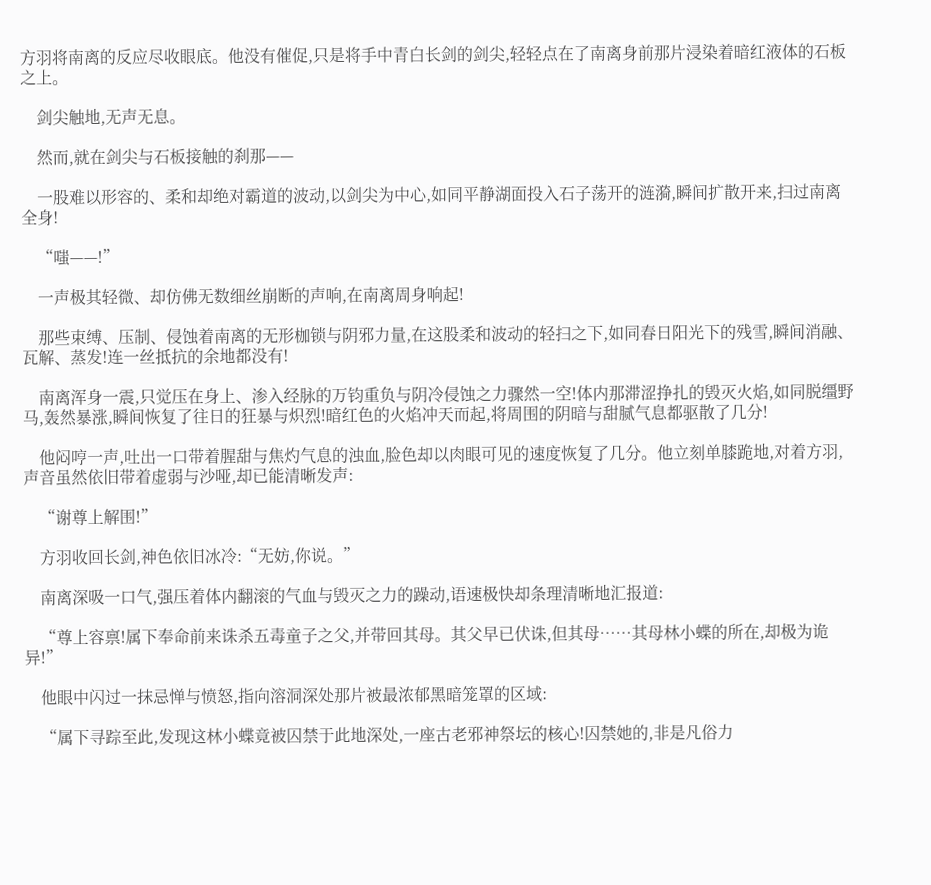方羽将南离的反应尽收眼底。他没有催促,只是将手中青白长剑的剑尖,轻轻点在了南离身前那片浸染着暗红液体的石板之上。

    剑尖触地,无声无息。

    然而,就在剑尖与石板接触的刹那——

    一股难以形容的、柔和却绝对霸道的波动,以剑尖为中心,如同平静湖面投入石子荡开的涟漪,瞬间扩散开来,扫过南离全身!

    “嗤——!”

    一声极其轻微、却仿佛无数细丝崩断的声响,在南离周身响起!

    那些束缚、压制、侵蚀着南离的无形枷锁与阴邪力量,在这股柔和波动的轻扫之下,如同春日阳光下的残雪,瞬间消融、瓦解、蒸发!连一丝抵抗的余地都没有!

    南离浑身一震,只觉压在身上、渗入经脉的万钧重负与阴冷侵蚀之力骤然一空!体内那滞涩挣扎的毁灭火焰,如同脱缰野马,轰然暴涨,瞬间恢复了往日的狂暴与炽烈!暗红色的火焰冲天而起,将周围的阴暗与甜腻气息都驱散了几分!

    他闷哼一声,吐出一口带着腥甜与焦灼气息的浊血,脸色却以肉眼可见的速度恢复了几分。他立刻单膝跪地,对着方羽,声音虽然依旧带着虚弱与沙哑,却已能清晰发声:

    “谢尊上解围!”

    方羽收回长剑,神色依旧冰冷:“无妨,你说。”

    南离深吸一口气,强压着体内翻滚的气血与毁灭之力的躁动,语速极快却条理清晰地汇报道:

    “尊上容禀!属下奉命前来诛杀五毒童子之父,并带回其母。其父早已伏诛,但其母……其母林小蝶的所在,却极为诡异!”

    他眼中闪过一抹忌惮与愤怒,指向溶洞深处那片被最浓郁黑暗笼罩的区域:

    “属下寻踪至此,发现这林小蝶竟被囚禁于此地深处,一座古老邪神祭坛的核心!囚禁她的,非是凡俗力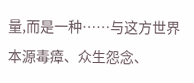量,而是一种……与这方世界本源毒瘴、众生怨念、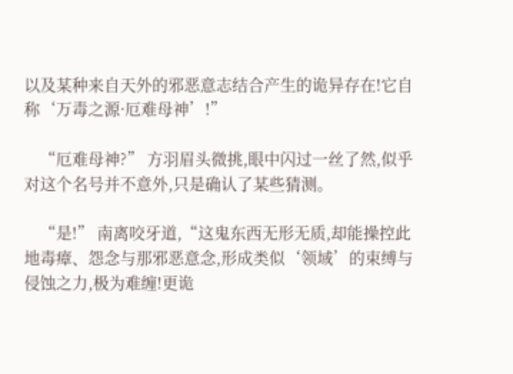以及某种来自天外的邪恶意志结合产生的诡异存在!它自称‘万毒之源·厄难母神’!”

    “厄难母神?” 方羽眉头微挑,眼中闪过一丝了然,似乎对这个名号并不意外,只是确认了某些猜测。

    “是!” 南离咬牙道,“这鬼东西无形无质,却能操控此地毒瘴、怨念与那邪恶意念,形成类似‘领域’的束缚与侵蚀之力,极为难缠!更诡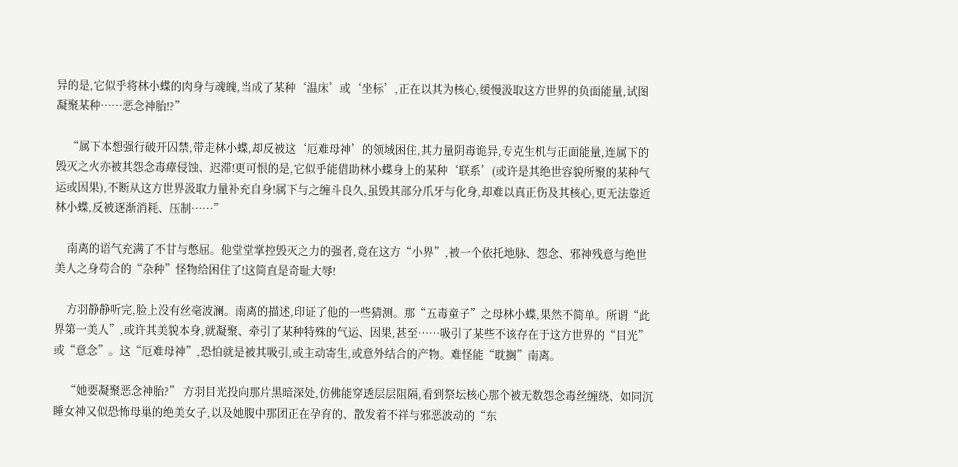异的是,它似乎将林小蝶的肉身与魂魄,当成了某种‘温床’或‘坐标’,正在以其为核心,缓慢汲取这方世界的负面能量,试图凝聚某种……恶念神胎!?”

    “属下本想强行破开囚禁,带走林小蝶,却反被这‘厄难母神’的领域困住,其力量阴毒诡异,专克生机与正面能量,连属下的毁灭之火亦被其怨念毒瘴侵蚀、迟滞!更可恨的是,它似乎能借助林小蝶身上的某种‘联系’(或许是其绝世容貌所聚的某种气运或因果),不断从这方世界汲取力量补充自身!属下与之缠斗良久,虽毁其部分爪牙与化身,却难以真正伤及其核心,更无法靠近林小蝶,反被逐渐消耗、压制……”

    南离的语气充满了不甘与憋屈。他堂堂掌控毁灭之力的强者,竟在这方“小界”,被一个依托地脉、怨念、邪神残意与绝世美人之身苟合的“杂种”怪物给困住了!这简直是奇耻大辱!

    方羽静静听完,脸上没有丝毫波澜。南离的描述,印证了他的一些猜测。那“五毒童子”之母林小蝶,果然不简单。所谓“此界第一美人”,或许其美貌本身,就凝聚、牵引了某种特殊的气运、因果,甚至……吸引了某些不该存在于这方世界的“目光”或“意念”。这“厄难母神”,恐怕就是被其吸引,或主动寄生,或意外结合的产物。难怪能“耽搁”南离。

    “她要凝聚恶念神胎?” 方羽目光投向那片黑暗深处,仿佛能穿透层层阻隔,看到祭坛核心那个被无数怨念毒丝缠绕、如同沉睡女神又似恐怖母巢的绝美女子,以及她腹中那团正在孕育的、散发着不祥与邪恶波动的“东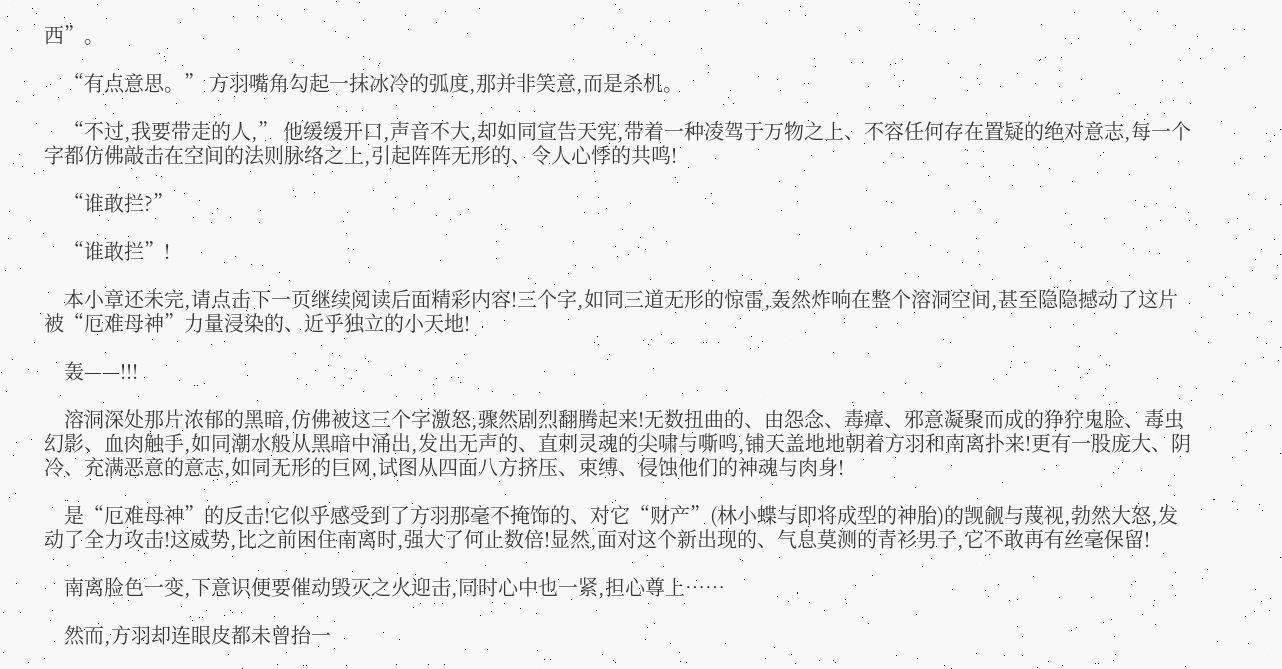西”。

    “有点意思。” 方羽嘴角勾起一抹冰冷的弧度,那并非笑意,而是杀机。

    “不过,我要带走的人,” 他缓缓开口,声音不大,却如同宣告天宪,带着一种凌驾于万物之上、不容任何存在置疑的绝对意志,每一个字都仿佛敲击在空间的法则脉络之上,引起阵阵无形的、令人心悸的共鸣!

    “谁敢拦?”

    “谁敢拦”!

    本小章还未完,请点击下一页继续阅读后面精彩内容!三个字,如同三道无形的惊雷,轰然炸响在整个溶洞空间,甚至隐隐撼动了这片被“厄难母神”力量浸染的、近乎独立的小天地!

    轰——!!!

    溶洞深处那片浓郁的黑暗,仿佛被这三个字激怒,骤然剧烈翻腾起来!无数扭曲的、由怨念、毒瘴、邪意凝聚而成的狰狞鬼脸、毒虫幻影、血肉触手,如同潮水般从黑暗中涌出,发出无声的、直刺灵魂的尖啸与嘶鸣,铺天盖地地朝着方羽和南离扑来!更有一股庞大、阴冷、充满恶意的意志,如同无形的巨网,试图从四面八方挤压、束缚、侵蚀他们的神魂与肉身!

    是“厄难母神”的反击!它似乎感受到了方羽那毫不掩饰的、对它“财产”(林小蝶与即将成型的神胎)的觊觎与蔑视,勃然大怒,发动了全力攻击!这威势,比之前困住南离时,强大了何止数倍!显然,面对这个新出现的、气息莫测的青衫男子,它不敢再有丝毫保留!

    南离脸色一变,下意识便要催动毁灭之火迎击,同时心中也一紧,担心尊上……

    然而,方羽却连眼皮都未曾抬一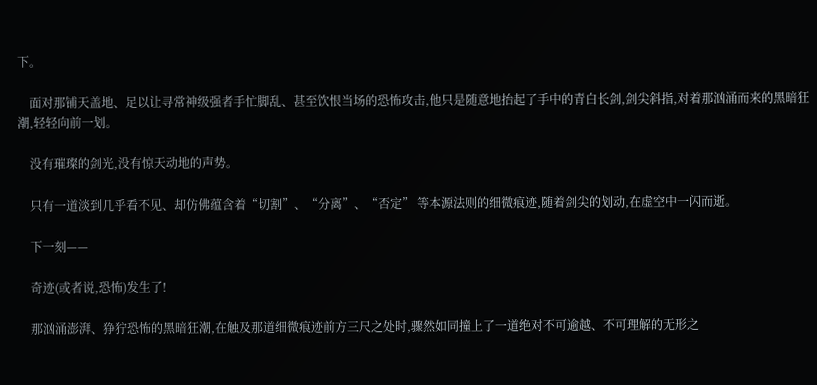下。

    面对那铺天盖地、足以让寻常神级强者手忙脚乱、甚至饮恨当场的恐怖攻击,他只是随意地抬起了手中的青白长剑,剑尖斜指,对着那汹涌而来的黑暗狂潮,轻轻向前一划。

    没有璀璨的剑光,没有惊天动地的声势。

    只有一道淡到几乎看不见、却仿佛蕴含着“切割”、“分离”、“否定” 等本源法则的细微痕迹,随着剑尖的划动,在虚空中一闪而逝。

    下一刻——

    奇迹(或者说,恐怖)发生了!

    那汹涌澎湃、狰狞恐怖的黑暗狂潮,在触及那道细微痕迹前方三尺之处时,骤然如同撞上了一道绝对不可逾越、不可理解的无形之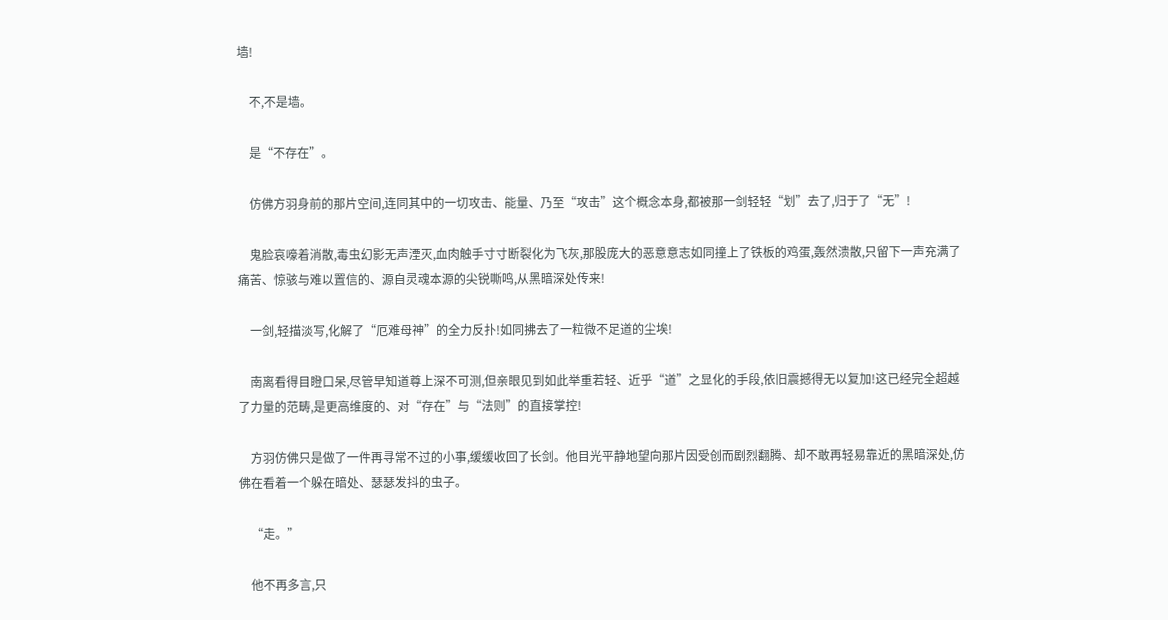墙!

    不,不是墙。

    是“不存在”。

    仿佛方羽身前的那片空间,连同其中的一切攻击、能量、乃至“攻击”这个概念本身,都被那一剑轻轻“划”去了,归于了“无”!

    鬼脸哀嚎着消散,毒虫幻影无声湮灭,血肉触手寸寸断裂化为飞灰,那股庞大的恶意意志如同撞上了铁板的鸡蛋,轰然溃散,只留下一声充满了痛苦、惊骇与难以置信的、源自灵魂本源的尖锐嘶鸣,从黑暗深处传来!

    一剑,轻描淡写,化解了“厄难母神”的全力反扑!如同拂去了一粒微不足道的尘埃!

    南离看得目瞪口呆,尽管早知道尊上深不可测,但亲眼见到如此举重若轻、近乎“道”之显化的手段,依旧震撼得无以复加!这已经完全超越了力量的范畴,是更高维度的、对“存在”与“法则”的直接掌控!

    方羽仿佛只是做了一件再寻常不过的小事,缓缓收回了长剑。他目光平静地望向那片因受创而剧烈翻腾、却不敢再轻易靠近的黑暗深处,仿佛在看着一个躲在暗处、瑟瑟发抖的虫子。

    “走。”

    他不再多言,只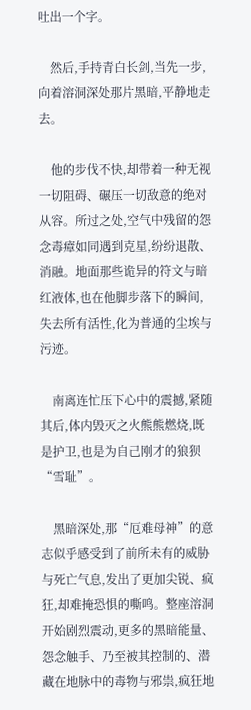吐出一个字。

    然后,手持青白长剑,当先一步,向着溶洞深处那片黑暗,平静地走去。

    他的步伐不快,却带着一种无视一切阻碍、碾压一切敌意的绝对从容。所过之处,空气中残留的怨念毒瘴如同遇到克星,纷纷退散、消融。地面那些诡异的符文与暗红液体,也在他脚步落下的瞬间,失去所有活性,化为普通的尘埃与污迹。

    南离连忙压下心中的震撼,紧随其后,体内毁灭之火熊熊燃烧,既是护卫,也是为自己刚才的狼狈“雪耻”。

    黑暗深处,那“厄难母神”的意志似乎感受到了前所未有的威胁与死亡气息,发出了更加尖锐、疯狂,却难掩恐惧的嘶鸣。整座溶洞开始剧烈震动,更多的黑暗能量、怨念触手、乃至被其控制的、潜藏在地脉中的毒物与邪祟,疯狂地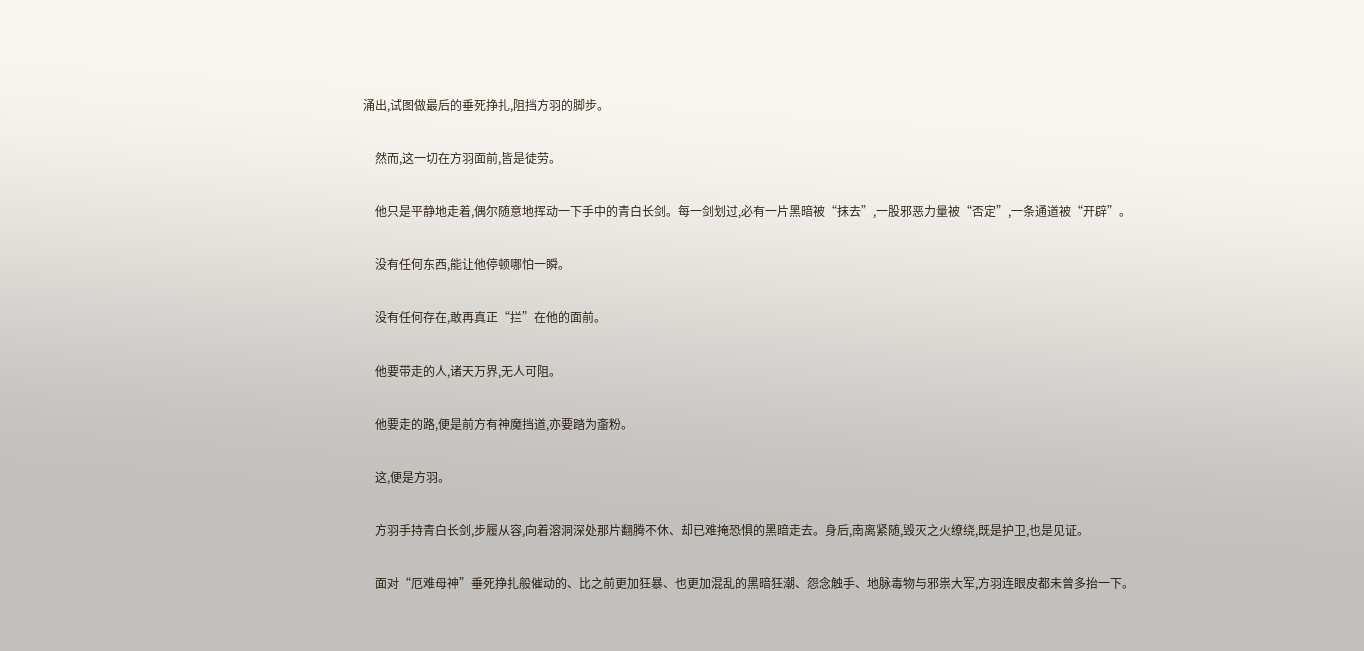涌出,试图做最后的垂死挣扎,阻挡方羽的脚步。

    然而,这一切在方羽面前,皆是徒劳。

    他只是平静地走着,偶尔随意地挥动一下手中的青白长剑。每一剑划过,必有一片黑暗被“抹去”,一股邪恶力量被“否定”,一条通道被“开辟”。

    没有任何东西,能让他停顿哪怕一瞬。

    没有任何存在,敢再真正“拦”在他的面前。

    他要带走的人,诸天万界,无人可阻。

    他要走的路,便是前方有神魔挡道,亦要踏为齑粉。

    这,便是方羽。

    方羽手持青白长剑,步履从容,向着溶洞深处那片翻腾不休、却已难掩恐惧的黑暗走去。身后,南离紧随,毁灭之火缭绕,既是护卫,也是见证。

    面对“厄难母神”垂死挣扎般催动的、比之前更加狂暴、也更加混乱的黑暗狂潮、怨念触手、地脉毒物与邪祟大军,方羽连眼皮都未曾多抬一下。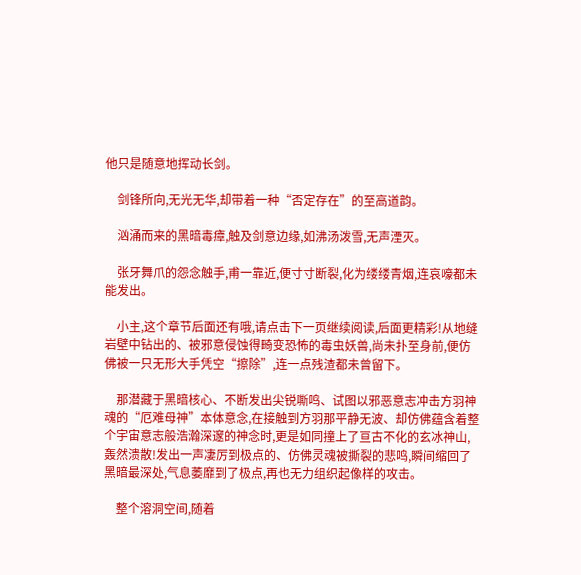他只是随意地挥动长剑。

    剑锋所向,无光无华,却带着一种“否定存在”的至高道韵。

    汹涌而来的黑暗毒瘴,触及剑意边缘,如沸汤泼雪,无声湮灭。

    张牙舞爪的怨念触手,甫一靠近,便寸寸断裂,化为缕缕青烟,连哀嚎都未能发出。

    小主,这个章节后面还有哦,请点击下一页继续阅读,后面更精彩!从地缝岩壁中钻出的、被邪意侵蚀得畸变恐怖的毒虫妖兽,尚未扑至身前,便仿佛被一只无形大手凭空“擦除”,连一点残渣都未曾留下。

    那潜藏于黑暗核心、不断发出尖锐嘶鸣、试图以邪恶意志冲击方羽神魂的“厄难母神”本体意念,在接触到方羽那平静无波、却仿佛蕴含着整个宇宙意志般浩瀚深邃的神念时,更是如同撞上了亘古不化的玄冰神山,轰然溃散!发出一声凄厉到极点的、仿佛灵魂被撕裂的悲鸣,瞬间缩回了黑暗最深处,气息萎靡到了极点,再也无力组织起像样的攻击。

    整个溶洞空间,随着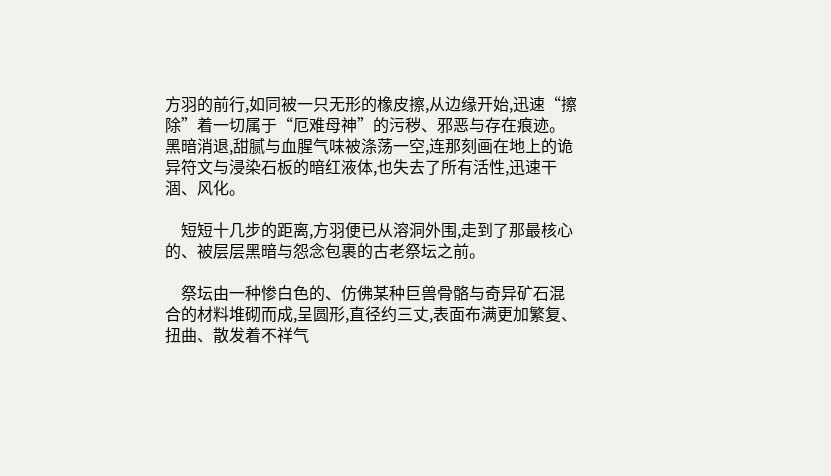方羽的前行,如同被一只无形的橡皮擦,从边缘开始,迅速“擦除”着一切属于“厄难母神”的污秽、邪恶与存在痕迹。黑暗消退,甜腻与血腥气味被涤荡一空,连那刻画在地上的诡异符文与浸染石板的暗红液体,也失去了所有活性,迅速干涸、风化。

    短短十几步的距离,方羽便已从溶洞外围,走到了那最核心的、被层层黑暗与怨念包裹的古老祭坛之前。

    祭坛由一种惨白色的、仿佛某种巨兽骨骼与奇异矿石混合的材料堆砌而成,呈圆形,直径约三丈,表面布满更加繁复、扭曲、散发着不祥气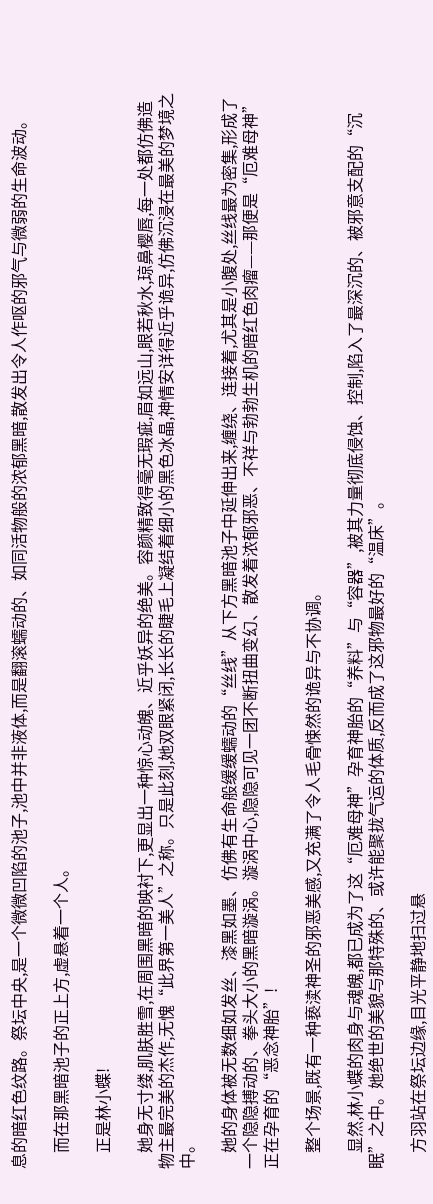息的暗红色纹路。祭坛中央,是一个微微凹陷的池子,池中并非液体,而是翻滚蠕动的、如同活物般的浓郁黑暗,散发出令人作呕的邪气与微弱的生命波动。

    而在那黑暗池子的正上方,虚悬着一个人。

    正是林小蝶!

    她身无寸缕,肌肤胜雪,在周围黑暗的映衬下,更显出一种惊心动魄、近乎妖异的绝美。容颜精致得毫无瑕疵,眉如远山,眼若秋水,琼鼻樱唇,每一处都仿佛造物主最完美的杰作,无愧“此界第一美人”之称。只是此刻,她双眼紧闭,长长的睫毛上凝结着细小的黑色冰晶,神情安详得近乎诡异,仿佛沉浸在最美的梦境之中。

    她的身体被无数细如发丝、漆黑如墨、仿佛有生命般缓缓蠕动的“丝线”从下方黑暗池子中延伸出来,缠绕、连接着,尤其是小腹处,丝线最为密集,形成了一个隐隐搏动的、拳头大小的黑暗漩涡。漩涡中心,隐隐可见一团不断扭曲变幻、散发着浓郁邪恶、不祥与勃勃生机的暗红色肉瘤——那便是“厄难母神”正在孕育的“恶念神胎”!

    整个场景,既有一种亵渎神圣的邪恶美感,又充满了令人毛骨悚然的诡异与不协调。

    显然,林小蝶的肉身与魂魄,都已成为了这“厄难母神”孕育神胎的“养料”与“容器”,被其力量彻底侵蚀、控制,陷入了最深沉的、被邪意支配的“沉眠”之中。她绝世的美貌与那特殊的、或许能聚拢气运的体质,反而成了这邪物最好的“温床”。

    方羽站在祭坛边缘,目光平静地扫过悬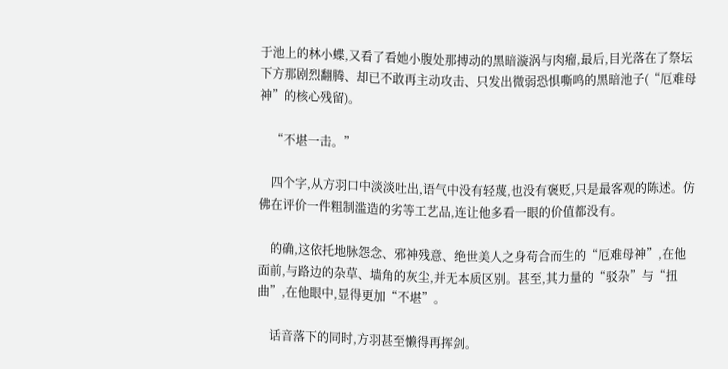于池上的林小蝶,又看了看她小腹处那搏动的黑暗漩涡与肉瘤,最后,目光落在了祭坛下方那剧烈翻腾、却已不敢再主动攻击、只发出微弱恐惧嘶鸣的黑暗池子(“厄难母神”的核心残留)。

    “不堪一击。”

    四个字,从方羽口中淡淡吐出,语气中没有轻蔑,也没有褒贬,只是最客观的陈述。仿佛在评价一件粗制滥造的劣等工艺品,连让他多看一眼的价值都没有。

    的确,这依托地脉怨念、邪神残意、绝世美人之身苟合而生的“厄难母神”,在他面前,与路边的杂草、墙角的灰尘,并无本质区别。甚至,其力量的“驳杂”与“扭曲”,在他眼中,显得更加“不堪”。

    话音落下的同时,方羽甚至懒得再挥剑。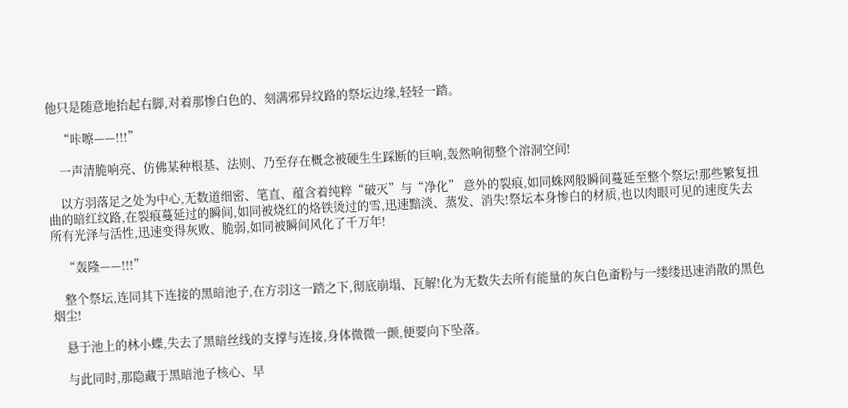他只是随意地抬起右脚,对着那惨白色的、刻满邪异纹路的祭坛边缘,轻轻一踏。

    “咔嚓——!!!”

    一声清脆响亮、仿佛某种根基、法则、乃至存在概念被硬生生踩断的巨响,轰然响彻整个溶洞空间!

    以方羽落足之处为中心,无数道细密、笔直、蕴含着纯粹“破灭”与“净化” 意外的裂痕,如同蛛网般瞬间蔓延至整个祭坛!那些繁复扭曲的暗红纹路,在裂痕蔓延过的瞬间,如同被烧红的烙铁烫过的雪,迅速黯淡、蒸发、消失!祭坛本身惨白的材质,也以肉眼可见的速度失去所有光泽与活性,迅速变得灰败、脆弱,如同被瞬间风化了千万年!

    “轰隆——!!!”

    整个祭坛,连同其下连接的黑暗池子,在方羽这一踏之下,彻底崩塌、瓦解!化为无数失去所有能量的灰白色齑粉与一缕缕迅速消散的黑色烟尘!

    悬于池上的林小蝶,失去了黑暗丝线的支撑与连接,身体微微一颤,便要向下坠落。

    与此同时,那隐藏于黑暗池子核心、早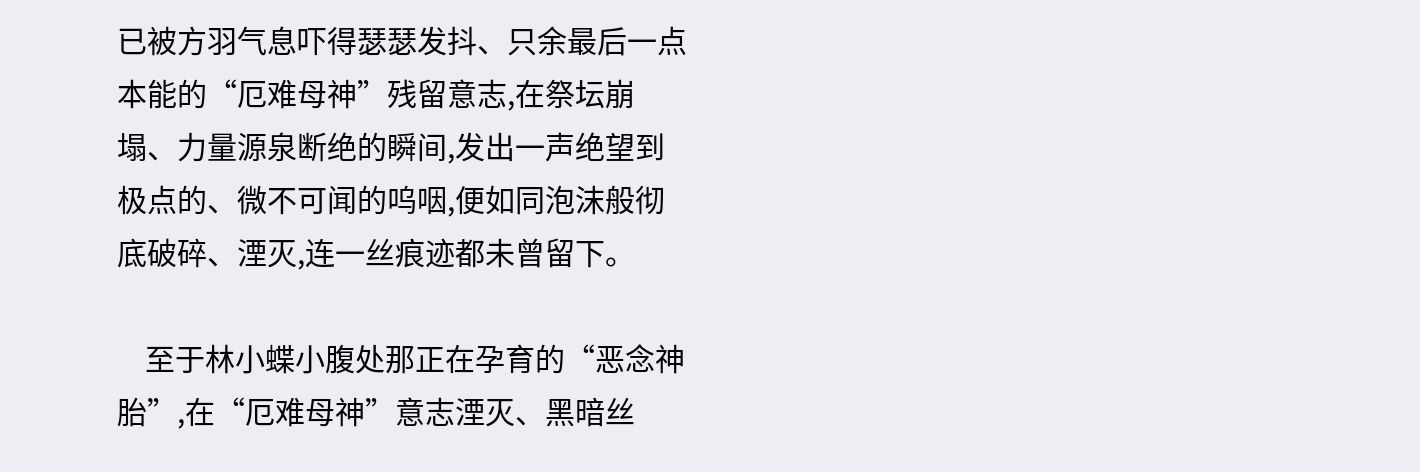已被方羽气息吓得瑟瑟发抖、只余最后一点本能的“厄难母神”残留意志,在祭坛崩塌、力量源泉断绝的瞬间,发出一声绝望到极点的、微不可闻的呜咽,便如同泡沫般彻底破碎、湮灭,连一丝痕迹都未曾留下。

    至于林小蝶小腹处那正在孕育的“恶念神胎”,在“厄难母神”意志湮灭、黑暗丝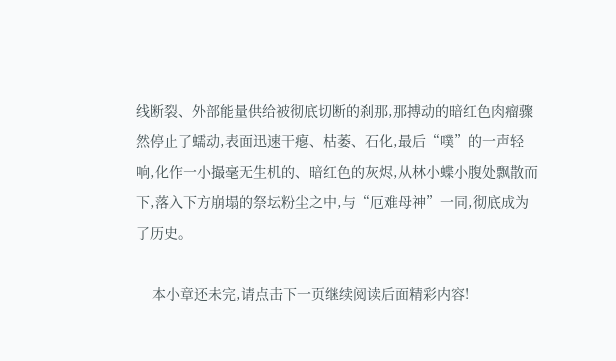线断裂、外部能量供给被彻底切断的刹那,那搏动的暗红色肉瘤骤然停止了蠕动,表面迅速干瘪、枯萎、石化,最后“噗”的一声轻响,化作一小撮毫无生机的、暗红色的灰烬,从林小蝶小腹处飘散而下,落入下方崩塌的祭坛粉尘之中,与“厄难母神”一同,彻底成为了历史。

    本小章还未完,请点击下一页继续阅读后面精彩内容!